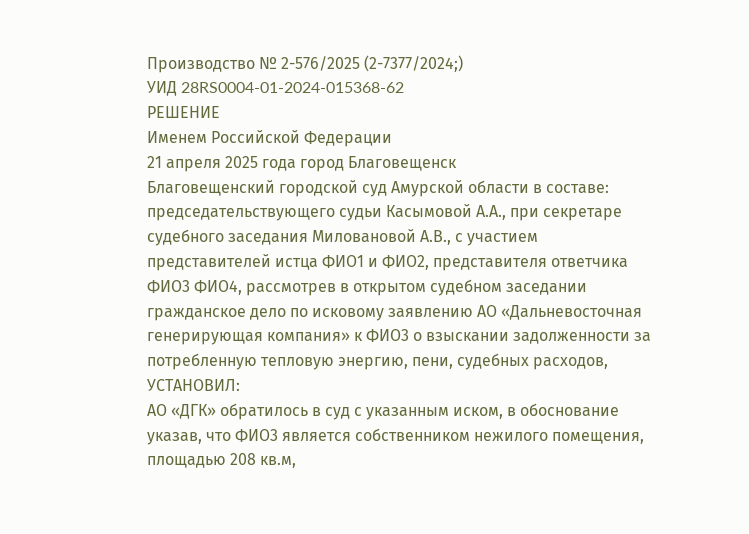Производство № 2-576/2025 (2-7377/2024;)
УИД 28RS0004-01-2024-015368-62
РЕШЕНИЕ
Именем Российской Федерации
21 апреля 2025 года город Благовещенск
Благовещенский городской суд Амурской области в составе: председательствующего судьи Касымовой А.А., при секретаре судебного заседания Миловановой А.В., с участием представителей истца ФИО1 и ФИО2, представителя ответчика ФИО3 ФИО4, рассмотрев в открытом судебном заседании гражданское дело по исковому заявлению АО «Дальневосточная генерирующая компания» к ФИО3 о взыскании задолженности за потребленную тепловую энергию, пени, судебных расходов,
УСТАНОВИЛ:
АО «ДГК» обратилось в суд с указанным иском, в обоснование указав, что ФИО3 является собственником нежилого помещения, площадью 208 кв.м,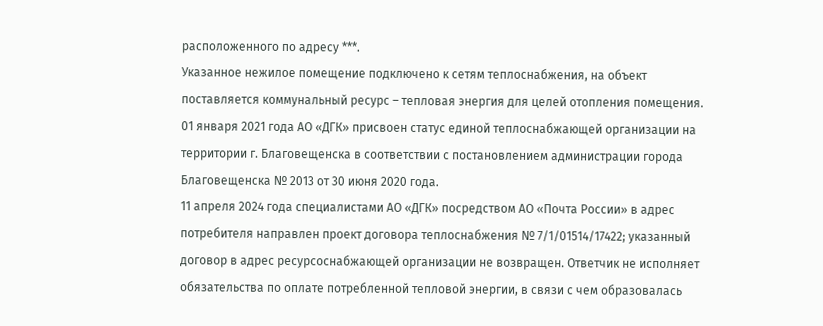расположенного по адресу ***.
Указанное нежилое помещение подключено к сетям теплоснабжения, на объект поставляется коммунальный ресурс – тепловая энергия для целей отопления помещения.
01 января 2021 года АО «ДГК» присвоен статус единой теплоснабжающей организации на территории г. Благовещенска в соответствии с постановлением администрации города Благовещенска № 2013 от 30 июня 2020 года.
11 апреля 2024 года специалистами АО «ДГК» посредством АО «Почта России» в адрес потребителя направлен проект договора теплоснабжения № 7/1/01514/17422; указанный договор в адрес ресурсоснабжающей организации не возвращен. Ответчик не исполняет обязательства по оплате потребленной тепловой энергии, в связи с чем образовалась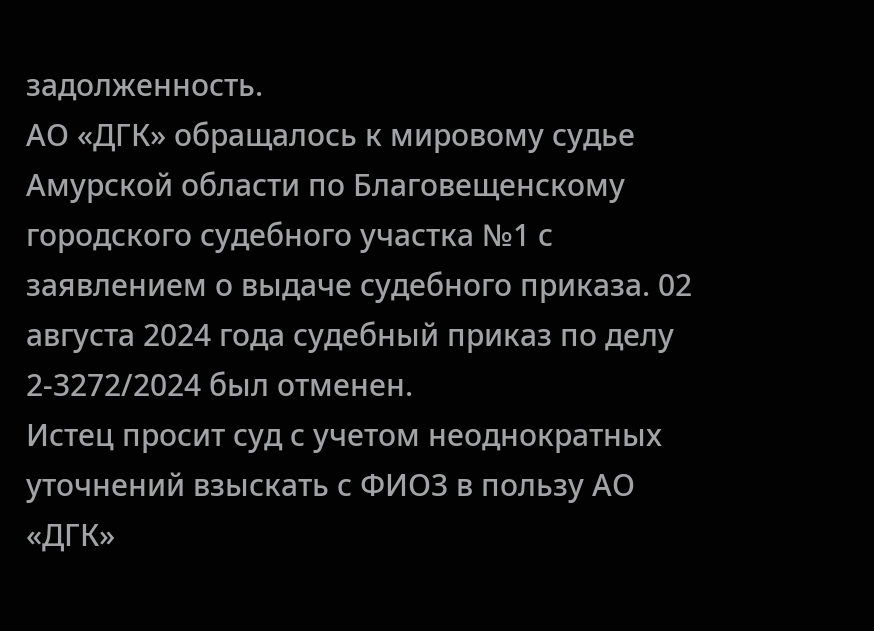задолженность.
АО «ДГК» обращалось к мировому судье Амурской области по Благовещенскому городского судебного участка №1 с заявлением о выдаче судебного приказа. 02 августа 2024 года судебный приказ по делу 2-3272/2024 был отменен.
Истец просит суд с учетом неоднократных уточнений взыскать с ФИО3 в пользу АО «ДГК»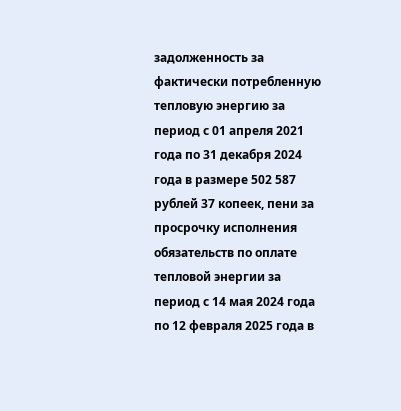задолженность за фактически потребленную тепловую энергию за период с 01 апреля 2021 года по 31 декабря 2024 года в размере 502 587 рублей 37 копеек, пени за просрочку исполнения обязательств по оплате тепловой энергии за период с 14 мая 2024 года по 12 февраля 2025 года в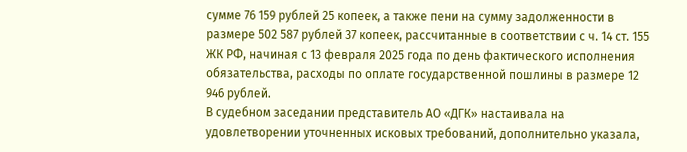сумме 76 159 рублей 25 копеек, а также пени на сумму задолженности в размере 502 587 рублей 37 копеек, рассчитанные в соответствии с ч. 14 ст. 155 ЖК РФ, начиная с 13 февраля 2025 года по день фактического исполнения обязательства, расходы по оплате государственной пошлины в размере 12 946 рублей.
В судебном заседании представитель АО «ДГК» настаивала на удовлетворении уточненных исковых требований, дополнительно указала,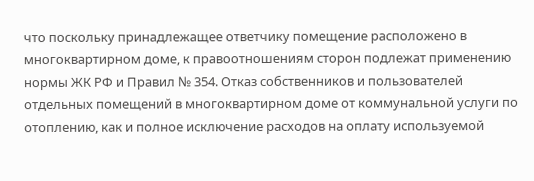что поскольку принадлежащее ответчику помещение расположено в многоквартирном доме, к правоотношениям сторон подлежат применению нормы ЖК РФ и Правил № 354. Отказ собственников и пользователей отдельных помещений в многоквартирном доме от коммунальной услуги по отоплению, как и полное исключение расходов на оплату используемой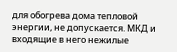для обогрева дома тепловой энергии, не допускается. МКД и входящие в него нежилые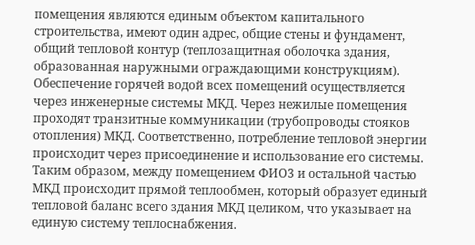помещения являются единым объектом капитального строительства, имеют один адрес, общие стены и фундамент, общий тепловой контур (теплозащитная оболочка здания, образованная наружными ограждающими конструкциям). Обеспечение горячей водой всех помещений осуществляется через инженерные системы МКД. Через нежилые помещения проходят транзитные коммуникации (трубопроводы стояков отопления) МКД. Соответственно, потребление тепловой энергии происходит через присоединение и использование его системы.
Таким образом, между помещением ФИО3 и остальной частью МКД происходит прямой теплообмен, который образует единый тепловой баланс всего здания МКД целиком, что указывает на единую систему теплоснабжения.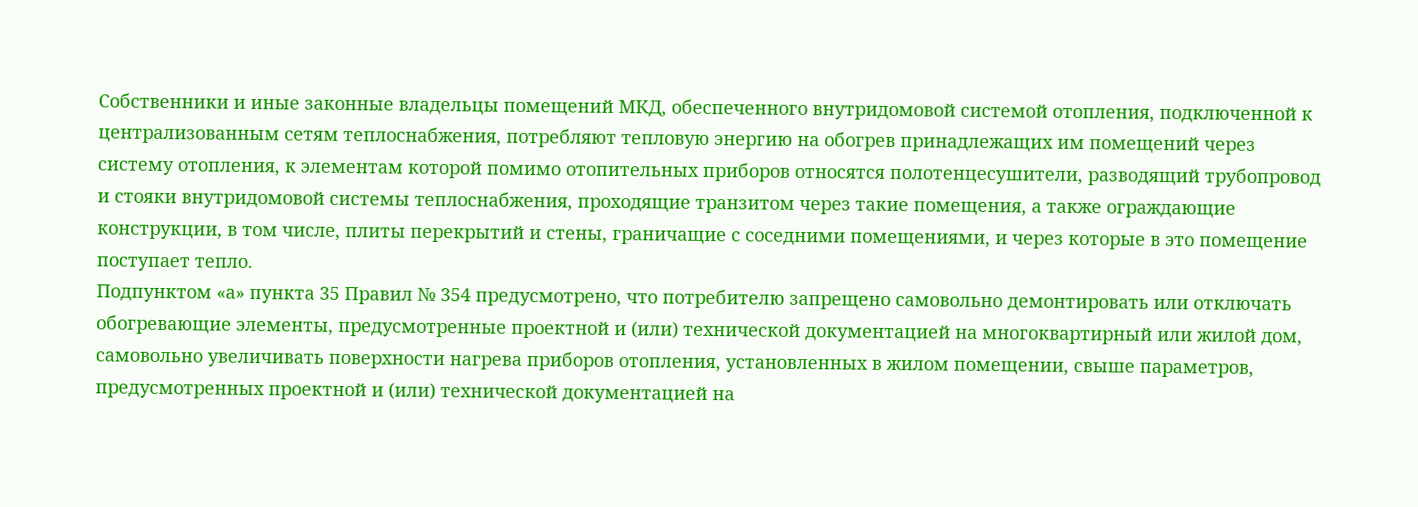Собственники и иные законные владельцы помещений МКД, обеспеченного внутридомовой системой отопления, подключенной к централизованным сетям теплоснабжения, потребляют тепловую энергию на обогрев принадлежащих им помещений через систему отопления, к элементам которой помимо отопительных приборов относятся полотенцесушители, разводящий трубопровод и стояки внутридомовой системы теплоснабжения, проходящие транзитом через такие помещения, а также ограждающие конструкции, в том числе, плиты перекрытий и стены, граничащие с соседними помещениями, и через которые в это помещение поступает тепло.
Подпунктом «а» пункта 35 Правил № 354 предусмотрено, что потребителю запрещено самовольно демонтировать или отключать обогревающие элементы, предусмотренные проектной и (или) технической документацией на многоквартирный или жилой дом, самовольно увеличивать поверхности нагрева приборов отопления, установленных в жилом помещении, свыше параметров, предусмотренных проектной и (или) технической документацией на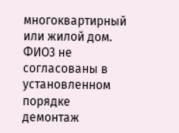многоквартирный или жилой дом.
ФИО3 не согласованы в установленном порядке демонтаж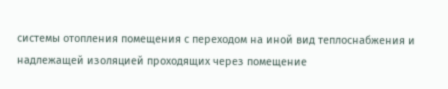системы отопления помещения с переходом на иной вид теплоснабжения и надлежащей изоляцией проходящих через помещение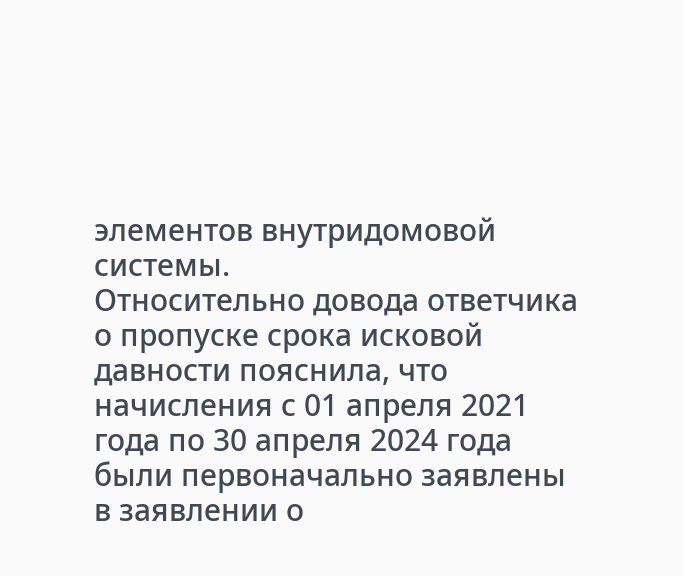элементов внутридомовой системы.
Относительно довода ответчика о пропуске срока исковой давности пояснила, что начисления с 01 апреля 2021 года по 30 апреля 2024 года были первоначально заявлены в заявлении о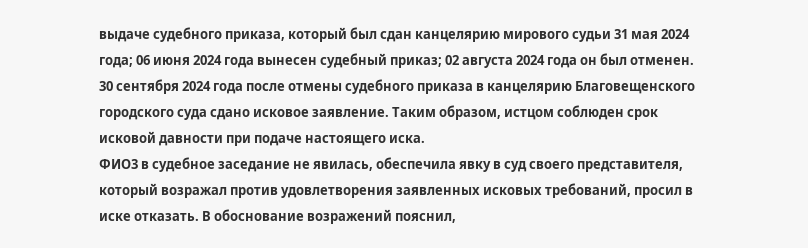выдаче судебного приказа, который был сдан канцелярию мирового судьи 31 мая 2024 года; 06 июня 2024 года вынесен судебный приказ; 02 августа 2024 года он был отменен. 30 сентября 2024 года после отмены судебного приказа в канцелярию Благовещенского городского суда сдано исковое заявление. Таким образом, истцом соблюден срок исковой давности при подаче настоящего иска.
ФИО3 в судебное заседание не явилась, обеспечила явку в суд своего представителя, который возражал против удовлетворения заявленных исковых требований, просил в иске отказать. В обоснование возражений пояснил,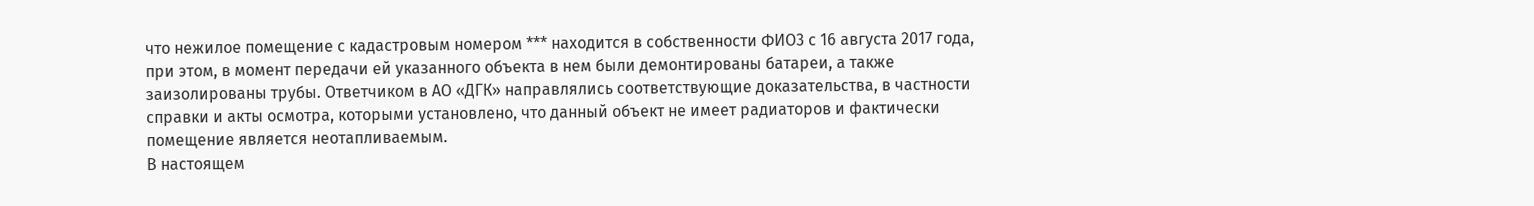что нежилое помещение с кадастровым номером *** находится в собственности ФИО3 с 16 августа 2017 года, при этом, в момент передачи ей указанного объекта в нем были демонтированы батареи, а также заизолированы трубы. Ответчиком в АО «ДГК» направлялись соответствующие доказательства, в частности справки и акты осмотра, которыми установлено, что данный объект не имеет радиаторов и фактически помещение является неотапливаемым.
В настоящем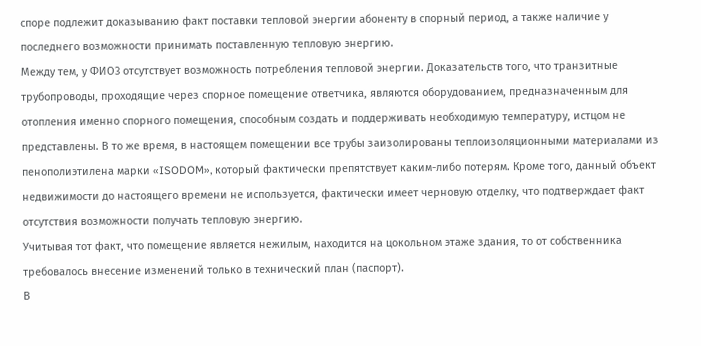споре подлежит доказыванию факт поставки тепловой энергии абоненту в спорный период, а также наличие у последнего возможности принимать поставленную тепловую энергию.
Между тем, у ФИО3 отсутствует возможность потребления тепловой энергии. Доказательств того, что транзитные трубопроводы, проходящие через спорное помещение ответчика, являются оборудованием, предназначенным для отопления именно спорного помещения, способным создать и поддерживать необходимую температуру, истцом не представлены. В то же время, в настоящем помещении все трубы заизолированы теплоизоляционными материалами из пенополиэтилена марки «ISODOM», который фактически препятствует каким-либо потерям. Кроме того, данный объект недвижимости до настоящего времени не используется, фактически имеет черновую отделку, что подтверждает факт отсутствия возможности получать тепловую энергию.
Учитывая тот факт, что помещение является нежилым, находится на цокольном этаже здания, то от собственника требовалось внесение изменений только в технический план (паспорт).
В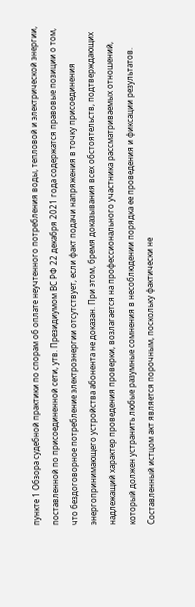пункте 1 Обзора судебной практики по спорам об оплате неучтенного потребления воды, тепловой и электрической энергии, поставленной по присоединенной сети, утв. Президиумом ВС РФ 22 декабря 2021 года содержатся правовые позиции о том, что бездоговорное потребление электроэнергии отсутствует, если факт подачи напряжения в точку присоединения энергопринимающего устройства абонента не доказан. При этом, бремя доказывания всех обстоятельств, подтверждающих надлежащий характер проведения проверки, возлагается на профессионального участника рассматриваемых отношений, который должен устранить любые разумные сомнения в несоблюдении порядка ее проведения и фиксации результатов.
Составленный истцом акт является порочным, поскольку фактически не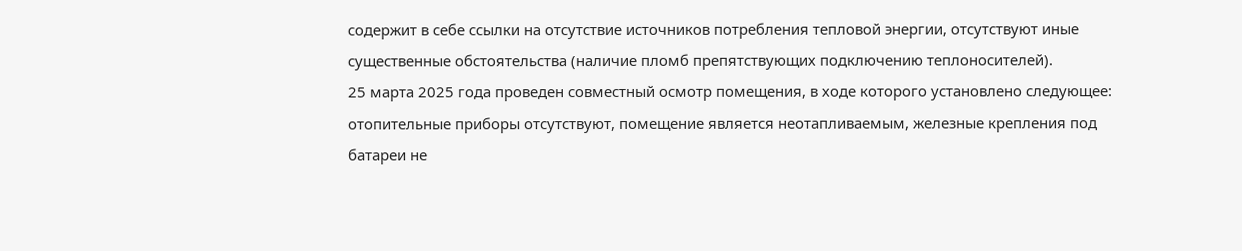содержит в себе ссылки на отсутствие источников потребления тепловой энергии, отсутствуют иные существенные обстоятельства (наличие пломб препятствующих подключению теплоносителей).
25 марта 2025 года проведен совместный осмотр помещения, в ходе которого установлено следующее: отопительные приборы отсутствуют, помещение является неотапливаемым, железные крепления под батареи не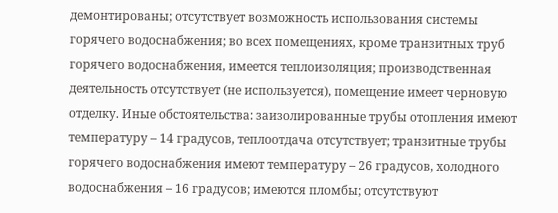демонтированы; отсутствует возможность использования системы горячего водоснабжения; во всех помещениях, кроме транзитных труб горячего водоснабжения, имеется теплоизоляция; производственная деятельность отсутствует (не используется), помещение имеет черновую отделку. Иные обстоятельства: заизолированные трубы отопления имеют температуру – 14 градусов, теплоотдача отсутствует; транзитные трубы горячего водоснабжения имеют температуру – 26 градусов, холодного водоснабжения – 16 градусов; имеются пломбы; отсутствуют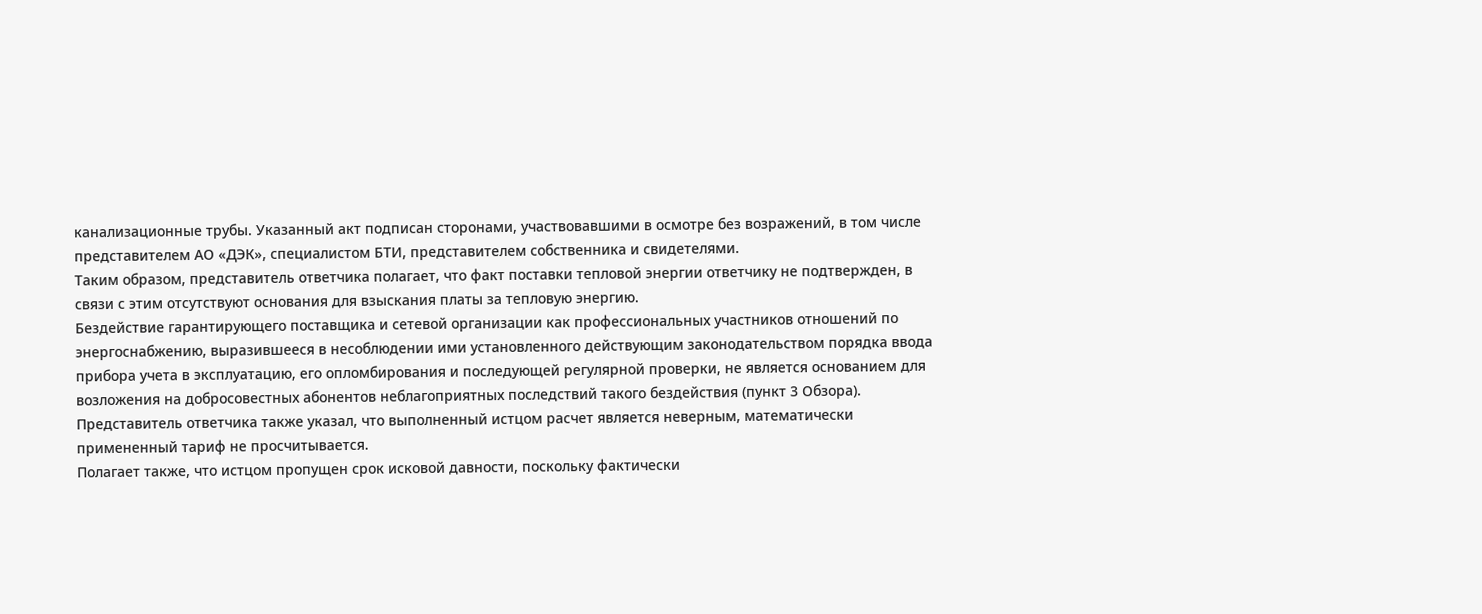канализационные трубы. Указанный акт подписан сторонами, участвовавшими в осмотре без возражений, в том числе представителем АО «ДЭК», специалистом БТИ, представителем собственника и свидетелями.
Таким образом, представитель ответчика полагает, что факт поставки тепловой энергии ответчику не подтвержден, в связи с этим отсутствуют основания для взыскания платы за тепловую энергию.
Бездействие гарантирующего поставщика и сетевой организации как профессиональных участников отношений по энергоснабжению, выразившееся в несоблюдении ими установленного действующим законодательством порядка ввода прибора учета в эксплуатацию, его опломбирования и последующей регулярной проверки, не является основанием для возложения на добросовестных абонентов неблагоприятных последствий такого бездействия (пункт 3 Обзора).
Представитель ответчика также указал, что выполненный истцом расчет является неверным, математически примененный тариф не просчитывается.
Полагает также, что истцом пропущен срок исковой давности, поскольку фактически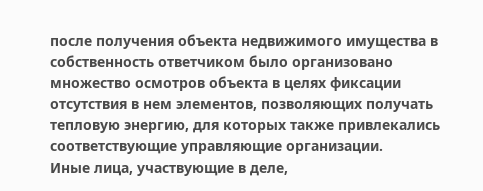после получения объекта недвижимого имущества в собственность ответчиком было организовано множество осмотров объекта в целях фиксации отсутствия в нем элементов, позволяющих получать тепловую энергию, для которых также привлекались соответствующие управляющие организации.
Иные лица, участвующие в деле,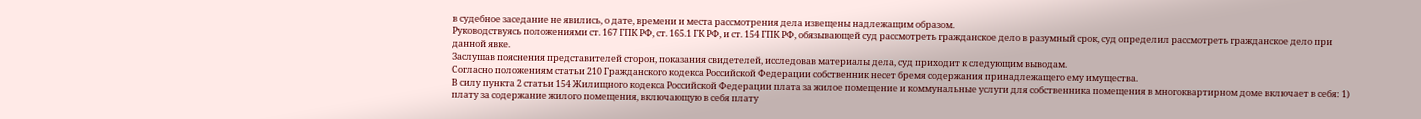в судебное заседание не явились, о дате, времени и места рассмотрения дела извещены надлежащим образом.
Руководствуясь положениями ст. 167 ГПК РФ, ст. 165.1 ГК РФ, и ст. 154 ГПК РФ, обязывающей суд рассмотреть гражданское дело в разумный срок, суд определил рассмотреть гражданское дело при данной явке.
Заслушав пояснения представителей сторон, показания свидетелей, исследовав материалы дела, суд приходит к следующим выводам.
Согласно положениям статьи 210 Гражданского кодекса Российской Федерации собственник несет бремя содержания принадлежащего ему имущества.
В силу пункта 2 статьи 154 Жилищного кодекса Российской Федерации плата за жилое помещение и коммунальные услуги для собственника помещения в многоквартирном доме включает в себя: 1) плату за содержание жилого помещения, включающую в себя плату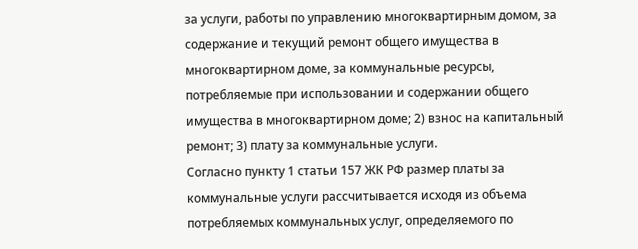за услуги, работы по управлению многоквартирным домом, за содержание и текущий ремонт общего имущества в многоквартирном доме, за коммунальные ресурсы, потребляемые при использовании и содержании общего имущества в многоквартирном доме; 2) взнос на капитальный ремонт; 3) плату за коммунальные услуги.
Согласно пункту 1 статьи 157 ЖК РФ размер платы за коммунальные услуги рассчитывается исходя из объема потребляемых коммунальных услуг, определяемого по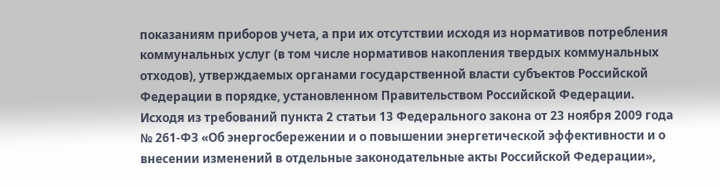показаниям приборов учета, а при их отсутствии исходя из нормативов потребления коммунальных услуг (в том числе нормативов накопления твердых коммунальных отходов), утверждаемых органами государственной власти субъектов Российской Федерации в порядке, установленном Правительством Российской Федерации.
Исходя из требований пункта 2 статьи 13 Федерального закона от 23 ноября 2009 года № 261-ФЗ «Об энергосбережении и о повышении энергетической эффективности и о внесении изменений в отдельные законодательные акты Российской Федерации»,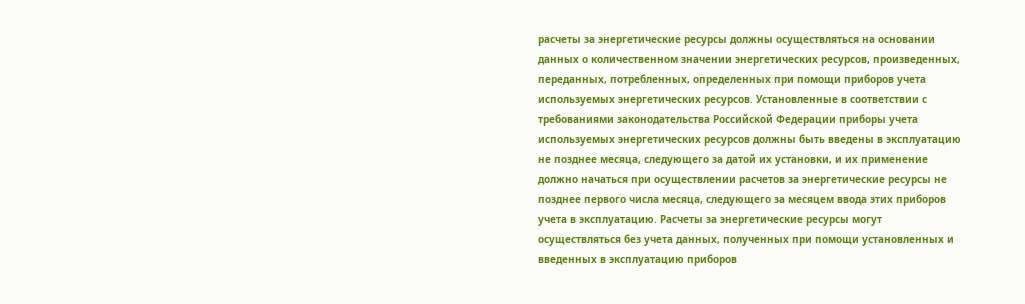расчеты за энергетические ресурсы должны осуществляться на основании данных о количественном значении энергетических ресурсов, произведенных, переданных, потребленных, определенных при помощи приборов учета используемых энергетических ресурсов. Установленные в соответствии с требованиями законодательства Российской Федерации приборы учета используемых энергетических ресурсов должны быть введены в эксплуатацию не позднее месяца, следующего за датой их установки, и их применение должно начаться при осуществлении расчетов за энергетические ресурсы не позднее первого числа месяца, следующего за месяцем ввода этих приборов учета в эксплуатацию. Расчеты за энергетические ресурсы могут осуществляться без учета данных, полученных при помощи установленных и введенных в эксплуатацию приборов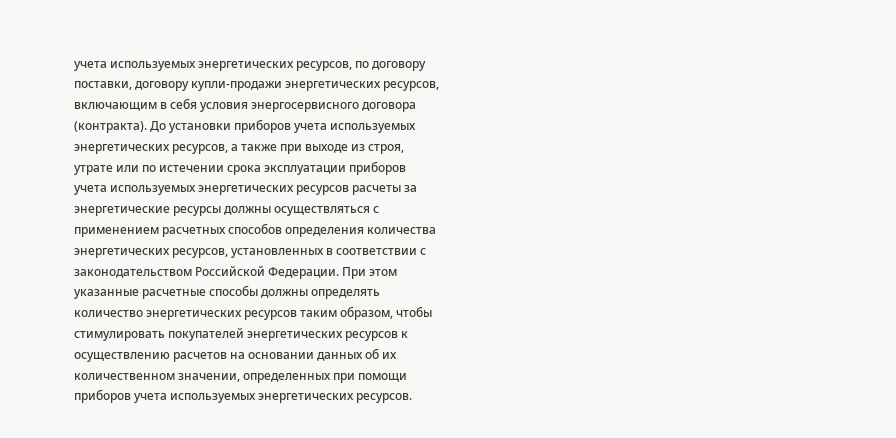учета используемых энергетических ресурсов, по договору поставки, договору купли-продажи энергетических ресурсов, включающим в себя условия энергосервисного договора (контракта). До установки приборов учета используемых энергетических ресурсов, а также при выходе из строя, утрате или по истечении срока эксплуатации приборов учета используемых энергетических ресурсов расчеты за энергетические ресурсы должны осуществляться с применением расчетных способов определения количества энергетических ресурсов, установленных в соответствии с законодательством Российской Федерации. При этом указанные расчетные способы должны определять количество энергетических ресурсов таким образом, чтобы стимулировать покупателей энергетических ресурсов к осуществлению расчетов на основании данных об их количественном значении, определенных при помощи приборов учета используемых энергетических ресурсов.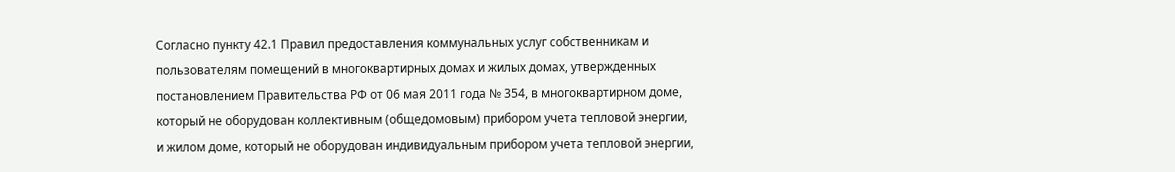Согласно пункту 42.1 Правил предоставления коммунальных услуг собственникам и пользователям помещений в многоквартирных домах и жилых домах, утвержденных постановлением Правительства РФ от 06 мая 2011 года № 354, в многоквартирном доме, который не оборудован коллективным (общедомовым) прибором учета тепловой энергии, и жилом доме, который не оборудован индивидуальным прибором учета тепловой энергии,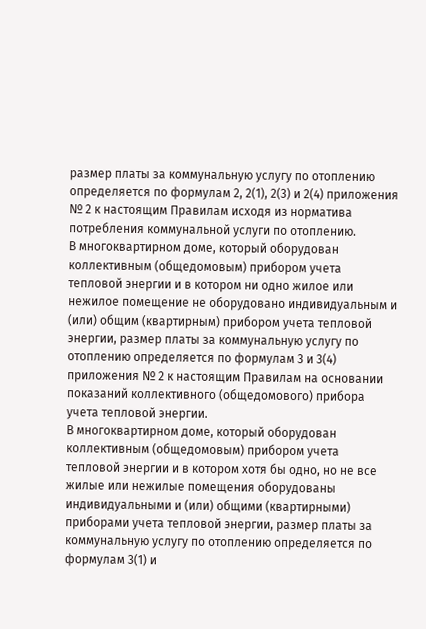размер платы за коммунальную услугу по отоплению определяется по формулам 2, 2(1), 2(3) и 2(4) приложения № 2 к настоящим Правилам исходя из норматива потребления коммунальной услуги по отоплению.
В многоквартирном доме, который оборудован коллективным (общедомовым) прибором учета тепловой энергии и в котором ни одно жилое или нежилое помещение не оборудовано индивидуальным и (или) общим (квартирным) прибором учета тепловой энергии, размер платы за коммунальную услугу по отоплению определяется по формулам 3 и 3(4) приложения № 2 к настоящим Правилам на основании показаний коллективного (общедомового) прибора учета тепловой энергии.
В многоквартирном доме, который оборудован коллективным (общедомовым) прибором учета тепловой энергии и в котором хотя бы одно, но не все жилые или нежилые помещения оборудованы индивидуальными и (или) общими (квартирными) приборами учета тепловой энергии, размер платы за коммунальную услугу по отоплению определяется по формулам 3(1) и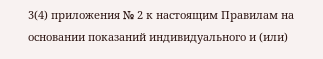3(4) приложения № 2 к настоящим Правилам на основании показаний индивидуального и (или)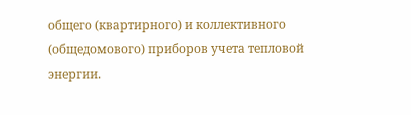общего (квартирного) и коллективного (общедомового) приборов учета тепловой энергии.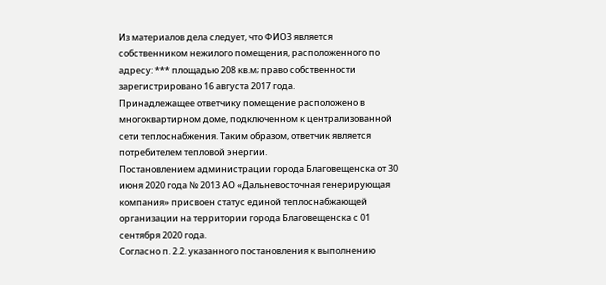Из материалов дела следует, что ФИО3 является собственником нежилого помещения, расположенного по адресу: *** площадью 208 кв.м; право собственности зарегистрировано 16 августа 2017 года.
Принадлежащее ответчику помещение расположено в многоквартирном доме, подключенном к централизованной сети теплоснабжения. Таким образом, ответчик является потребителем тепловой энергии.
Постановлением администрации города Благовещенска от 30 июня 2020 года № 2013 АО «Дальневосточная генерирующая компания» присвоен статус единой теплоснабжающей организации на территории города Благовещенска с 01 сентября 2020 года.
Согласно п. 2.2. указанного постановления к выполнению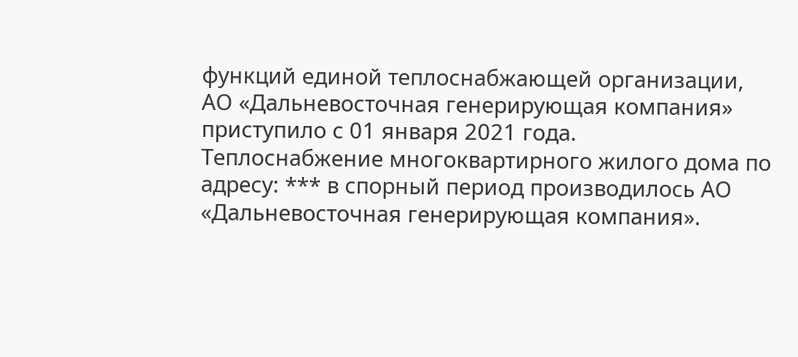функций единой теплоснабжающей организации, АО «Дальневосточная генерирующая компания» приступило с 01 января 2021 года.
Теплоснабжение многоквартирного жилого дома по адресу: *** в спорный период производилось АО «Дальневосточная генерирующая компания».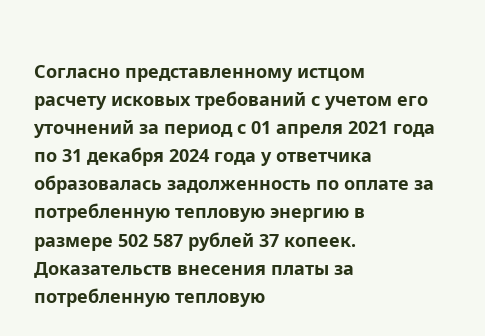Согласно представленному истцом расчету исковых требований с учетом его уточнений за период с 01 апреля 2021 года по 31 декабря 2024 года у ответчика образовалась задолженность по оплате за потребленную тепловую энергию в размере 502 587 рублей 37 копеек.
Доказательств внесения платы за потребленную тепловую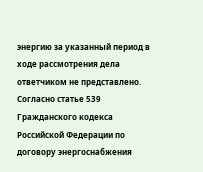энергию за указанный период в ходе рассмотрения дела ответчиком не представлено.
Согласно статье 539 Гражданского кодекса Российской Федерации по договору энергоснабжения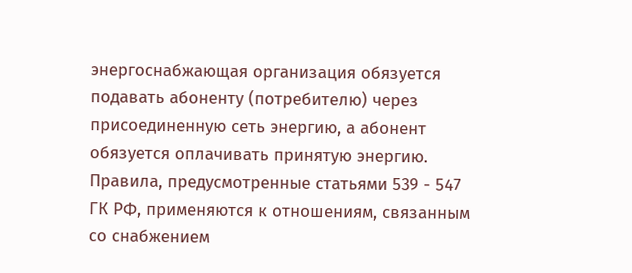энергоснабжающая организация обязуется подавать абоненту (потребителю) через присоединенную сеть энергию, а абонент обязуется оплачивать принятую энергию.
Правила, предусмотренные статьями 539 - 547 ГК РФ, применяются к отношениям, связанным со снабжением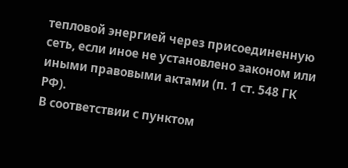тепловой энергией через присоединенную сеть, если иное не установлено законом или иными правовыми актами (п. 1 ст. 548 ГК РФ).
В соответствии с пунктом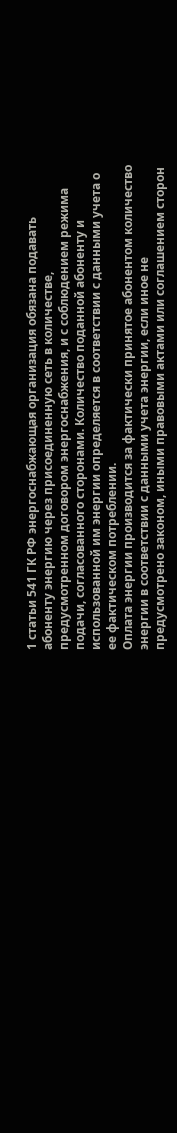1 статьи 541 ГК РФ энергоснабжающая организация обязана подавать абоненту энергию через присоединенную сеть в количестве, предусмотренном договором энергоснабжения, и с соблюдением режима подачи, согласованного сторонами. Количество поданной абоненту и использованной им энергии определяется в соответствии с данными учета о ее фактическом потреблении.
Оплата энергии производится за фактически принятое абонентом количество энергии в соответствии с данными учета энергии, если иное не предусмотрено законом, иными правовыми актами или соглашением сторон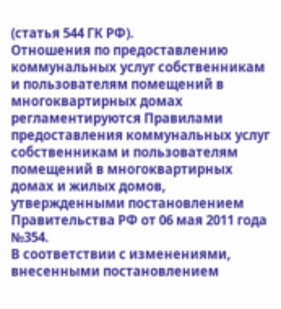(статья 544 ГК РФ).
Отношения по предоставлению коммунальных услуг собственникам и пользователям помещений в многоквартирных домах регламентируются Правилами предоставления коммунальных услуг собственникам и пользователям помещений в многоквартирных домах и жилых домов, утвержденными постановлением Правительства РФ от 06 мая 2011 года №354.
В соответствии с изменениями, внесенными постановлением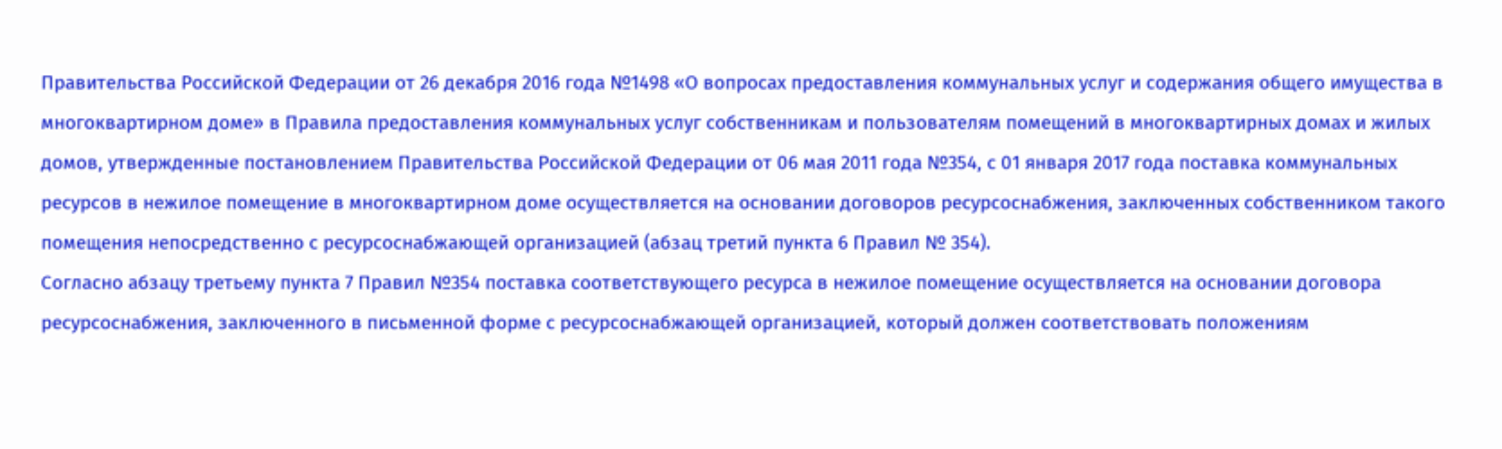Правительства Российской Федерации от 26 декабря 2016 года №1498 «О вопросах предоставления коммунальных услуг и содержания общего имущества в многоквартирном доме» в Правила предоставления коммунальных услуг собственникам и пользователям помещений в многоквартирных домах и жилых домов, утвержденные постановлением Правительства Российской Федерации от 06 мая 2011 года №354, с 01 января 2017 года поставка коммунальных ресурсов в нежилое помещение в многоквартирном доме осуществляется на основании договоров ресурсоснабжения, заключенных собственником такого помещения непосредственно с ресурсоснабжающей организацией (абзац третий пункта 6 Правил № 354).
Согласно абзацу третьему пункта 7 Правил №354 поставка соответствующего ресурса в нежилое помещение осуществляется на основании договора ресурсоснабжения, заключенного в письменной форме с ресурсоснабжающей организацией, который должен соответствовать положениям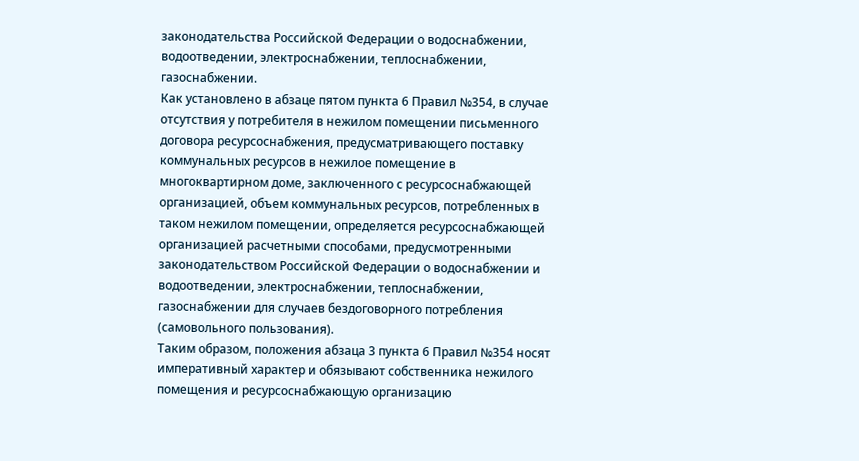законодательства Российской Федерации о водоснабжении, водоотведении, электроснабжении, теплоснабжении, газоснабжении.
Как установлено в абзаце пятом пункта 6 Правил №354, в случае отсутствия у потребителя в нежилом помещении письменного договора ресурсоснабжения, предусматривающего поставку коммунальных ресурсов в нежилое помещение в многоквартирном доме, заключенного с ресурсоснабжающей организацией, объем коммунальных ресурсов, потребленных в таком нежилом помещении, определяется ресурсоснабжающей организацией расчетными способами, предусмотренными законодательством Российской Федерации о водоснабжении и водоотведении, электроснабжении, теплоснабжении, газоснабжении для случаев бездоговорного потребления (самовольного пользования).
Таким образом, положения абзаца 3 пункта 6 Правил №354 носят императивный характер и обязывают собственника нежилого помещения и ресурсоснабжающую организацию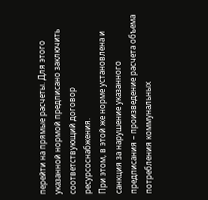перейти на прямые расчеты. Для этого указанной нормой предписано заключить соответствующий договор ресурсоснабжения.
При этом, в этой же норме установлена и санкция за нарушение указанного предписания – произведение расчета объема потребления коммунальных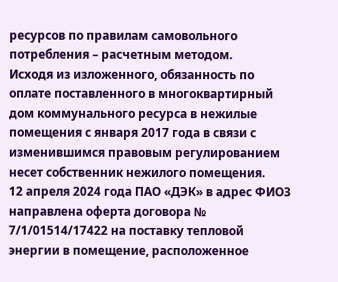ресурсов по правилам самовольного потребления – расчетным методом.
Исходя из изложенного, обязанность по оплате поставленного в многоквартирный дом коммунального ресурса в нежилые помещения с января 2017 года в связи с изменившимся правовым регулированием несет собственник нежилого помещения.
12 апреля 2024 года ПАО «ДЭК» в адрес ФИО3 направлена оферта договора № 7/1/01514/17422 на поставку тепловой энергии в помещение, расположенное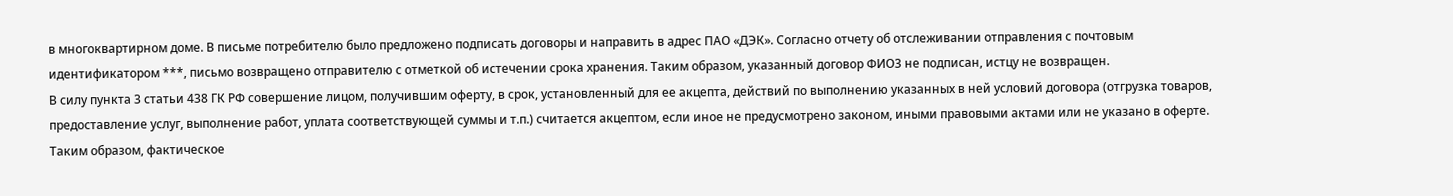в многоквартирном доме. В письме потребителю было предложено подписать договоры и направить в адрес ПАО «ДЭК». Согласно отчету об отслеживании отправления с почтовым идентификатором ***, письмо возвращено отправителю с отметкой об истечении срока хранения. Таким образом, указанный договор ФИО3 не подписан, истцу не возвращен.
В силу пункта 3 статьи 438 ГК РФ совершение лицом, получившим оферту, в срок, установленный для ее акцепта, действий по выполнению указанных в ней условий договора (отгрузка товаров, предоставление услуг, выполнение работ, уплата соответствующей суммы и т.п.) считается акцептом, если иное не предусмотрено законом, иными правовыми актами или не указано в оферте.
Таким образом, фактическое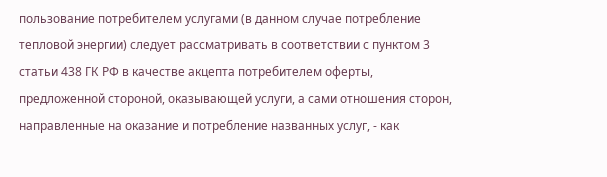пользование потребителем услугами (в данном случае потребление тепловой энергии) следует рассматривать в соответствии с пунктом 3 статьи 438 ГК РФ в качестве акцепта потребителем оферты, предложенной стороной, оказывающей услуги, а сами отношения сторон, направленные на оказание и потребление названных услуг, - как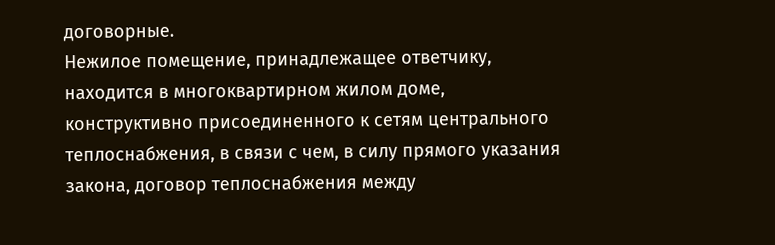договорные.
Нежилое помещение, принадлежащее ответчику, находится в многоквартирном жилом доме, конструктивно присоединенного к сетям центрального теплоснабжения, в связи с чем, в силу прямого указания закона, договор теплоснабжения между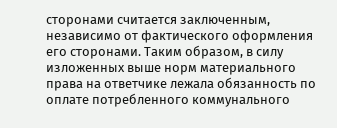сторонами считается заключенным, независимо от фактического оформления его сторонами. Таким образом, в силу изложенных выше норм материального права на ответчике лежала обязанность по оплате потребленного коммунального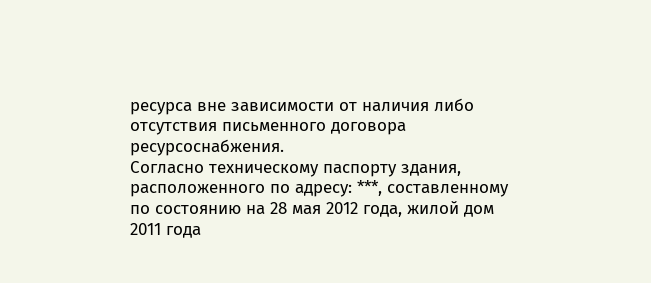ресурса вне зависимости от наличия либо отсутствия письменного договора ресурсоснабжения.
Согласно техническому паспорту здания, расположенного по адресу: ***, составленному по состоянию на 28 мая 2012 года, жилой дом 2011 года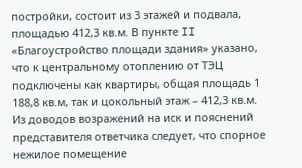постройки, состоит из 3 этажей и подвала, площадью 412,3 кв.м. В пункте II «Благоустройство площади здания» указано, что к центральному отоплению от ТЭЦ подключены как квартиры, общая площадь 1 188,8 кв.м, так и цокольный этаж – 412,3 кв.м.
Из доводов возражений на иск и пояснений представителя ответчика следует, что спорное нежилое помещение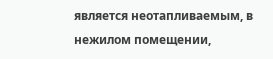является неотапливаемым, в нежилом помещении,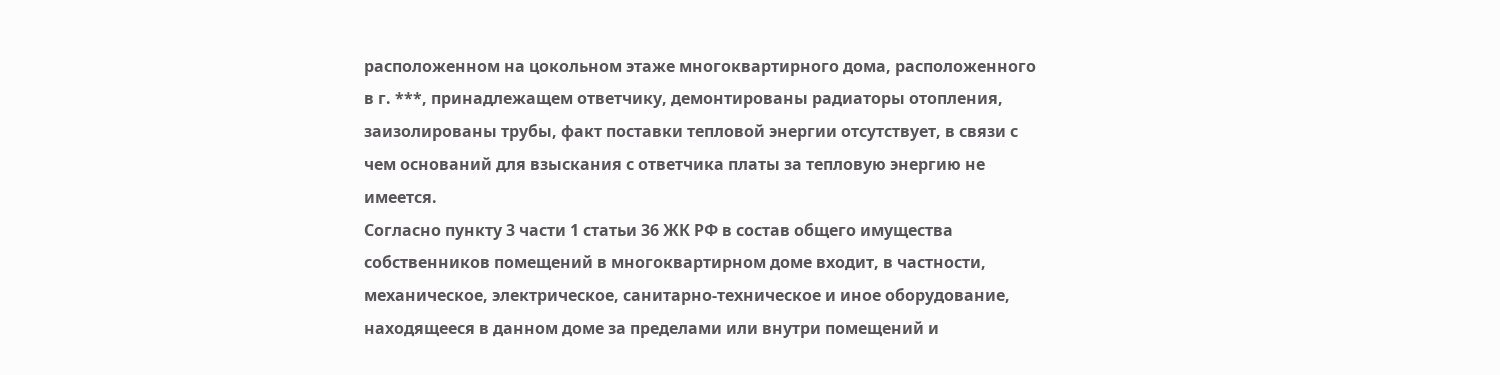расположенном на цокольном этаже многоквартирного дома, расположенного в г. ***, принадлежащем ответчику, демонтированы радиаторы отопления, заизолированы трубы, факт поставки тепловой энергии отсутствует, в связи с чем оснований для взыскания с ответчика платы за тепловую энергию не имеется.
Согласно пункту 3 части 1 статьи 36 ЖК РФ в состав общего имущества собственников помещений в многоквартирном доме входит, в частности, механическое, электрическое, санитарно-техническое и иное оборудование, находящееся в данном доме за пределами или внутри помещений и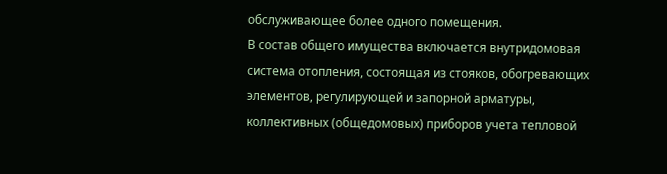обслуживающее более одного помещения.
В состав общего имущества включается внутридомовая система отопления, состоящая из стояков, обогревающих элементов, регулирующей и запорной арматуры, коллективных (общедомовых) приборов учета тепловой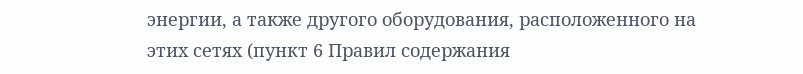энергии, а также другого оборудования, расположенного на этих сетях (пункт 6 Правил содержания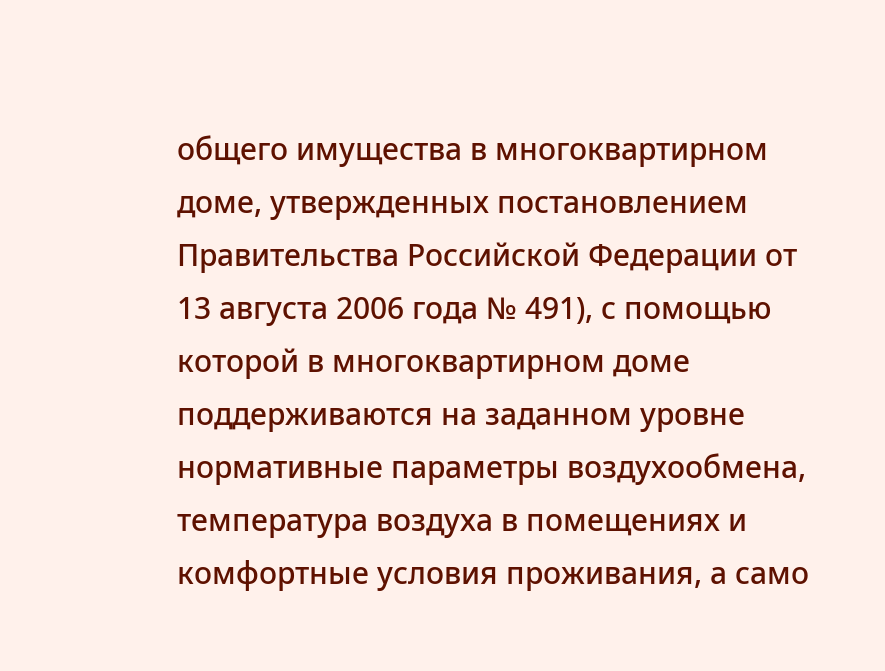общего имущества в многоквартирном доме, утвержденных постановлением Правительства Российской Федерации от 13 августа 2006 года № 491), с помощью которой в многоквартирном доме поддерживаются на заданном уровне нормативные параметры воздухообмена, температура воздуха в помещениях и комфортные условия проживания, а само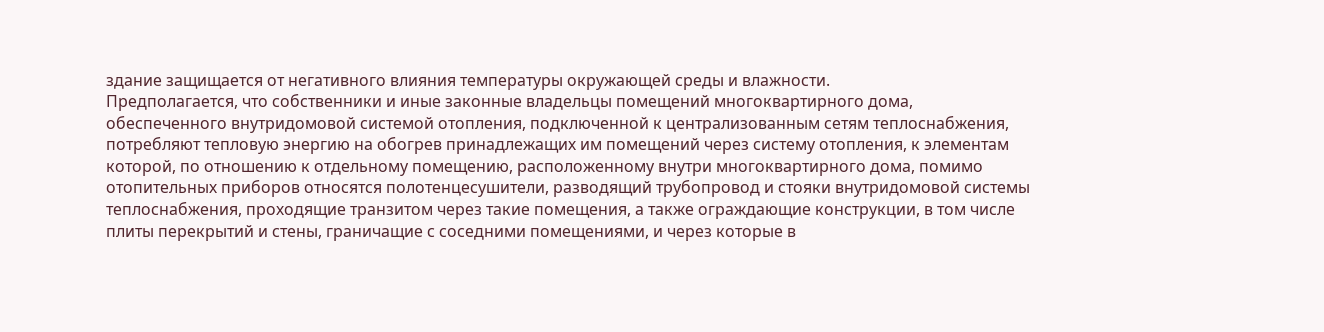здание защищается от негативного влияния температуры окружающей среды и влажности.
Предполагается, что собственники и иные законные владельцы помещений многоквартирного дома, обеспеченного внутридомовой системой отопления, подключенной к централизованным сетям теплоснабжения, потребляют тепловую энергию на обогрев принадлежащих им помещений через систему отопления, к элементам которой, по отношению к отдельному помещению, расположенному внутри многоквартирного дома, помимо отопительных приборов относятся полотенцесушители, разводящий трубопровод и стояки внутридомовой системы теплоснабжения, проходящие транзитом через такие помещения, а также ограждающие конструкции, в том числе плиты перекрытий и стены, граничащие с соседними помещениями, и через которые в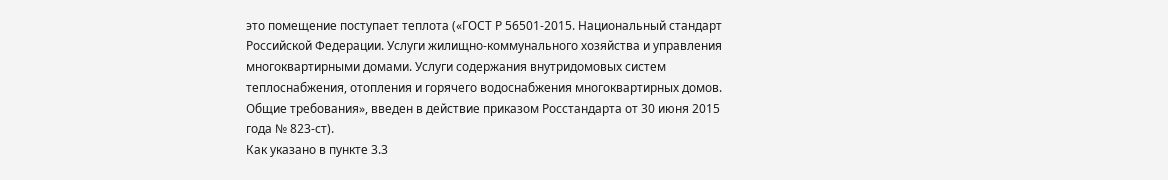это помещение поступает теплота («ГОСТ Р 56501-2015. Национальный стандарт Российской Федерации. Услуги жилищно-коммунального хозяйства и управления многоквартирными домами. Услуги содержания внутридомовых систем теплоснабжения, отопления и горячего водоснабжения многоквартирных домов. Общие требования», введен в действие приказом Росстандарта от 30 июня 2015 года № 823-ст).
Как указано в пункте 3.3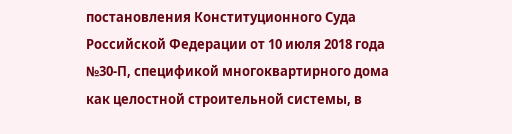постановления Конституционного Суда Российской Федерации от 10 июля 2018 года №30-П, спецификой многоквартирного дома как целостной строительной системы, в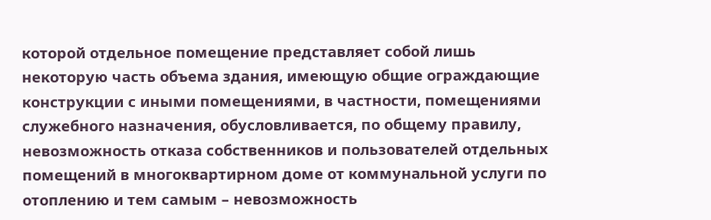которой отдельное помещение представляет собой лишь некоторую часть объема здания, имеющую общие ограждающие конструкции с иными помещениями, в частности, помещениями служебного назначения, обусловливается, по общему правилу, невозможность отказа собственников и пользователей отдельных помещений в многоквартирном доме от коммунальной услуги по отоплению и тем самым – невозможность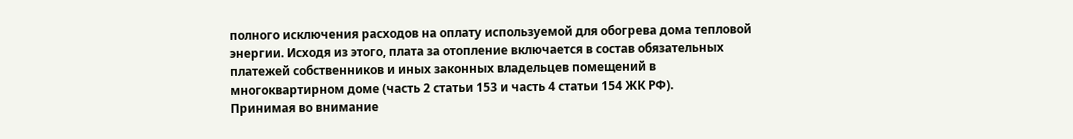полного исключения расходов на оплату используемой для обогрева дома тепловой энергии. Исходя из этого, плата за отопление включается в состав обязательных платежей собственников и иных законных владельцев помещений в многоквартирном доме (часть 2 статьи 153 и часть 4 статьи 154 ЖК РФ).
Принимая во внимание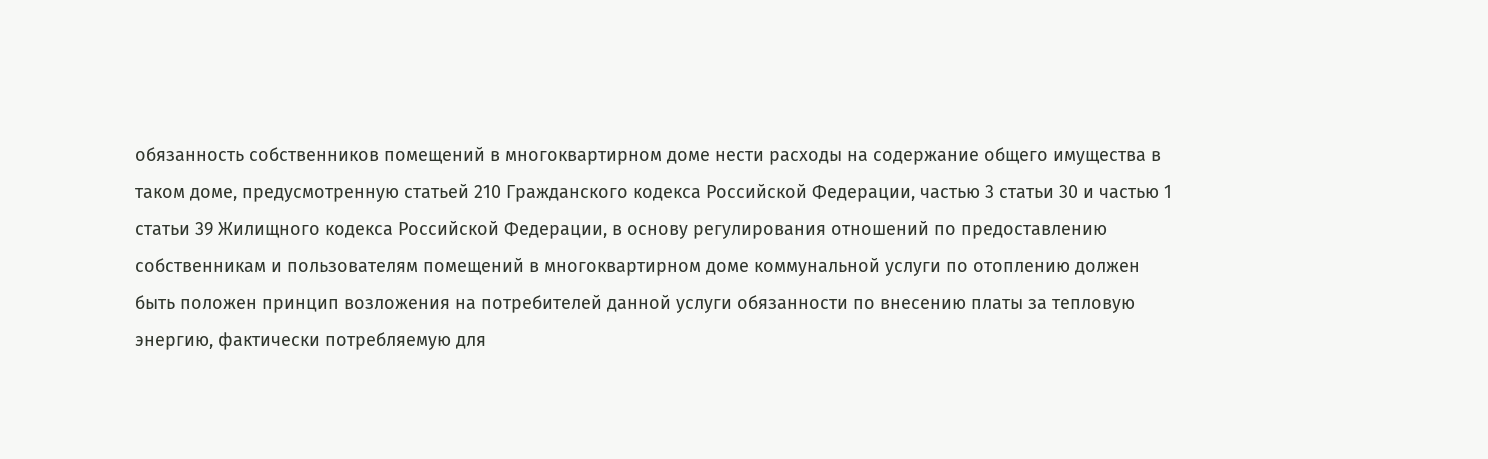обязанность собственников помещений в многоквартирном доме нести расходы на содержание общего имущества в таком доме, предусмотренную статьей 210 Гражданского кодекса Российской Федерации, частью 3 статьи 30 и частью 1 статьи 39 Жилищного кодекса Российской Федерации, в основу регулирования отношений по предоставлению собственникам и пользователям помещений в многоквартирном доме коммунальной услуги по отоплению должен быть положен принцип возложения на потребителей данной услуги обязанности по внесению платы за тепловую энергию, фактически потребляемую для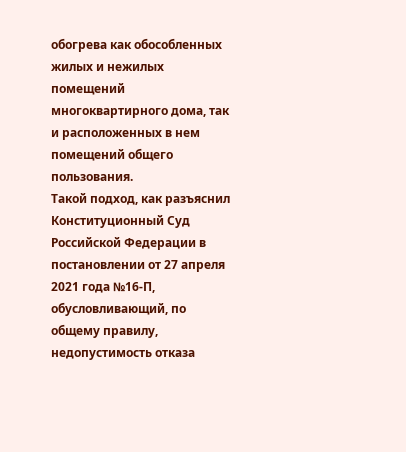обогрева как обособленных жилых и нежилых помещений многоквартирного дома, так и расположенных в нем помещений общего пользования.
Такой подход, как разъяснил Конституционный Суд Российской Федерации в постановлении от 27 апреля 2021 года №16-П, обусловливающий, по общему правилу, недопустимость отказа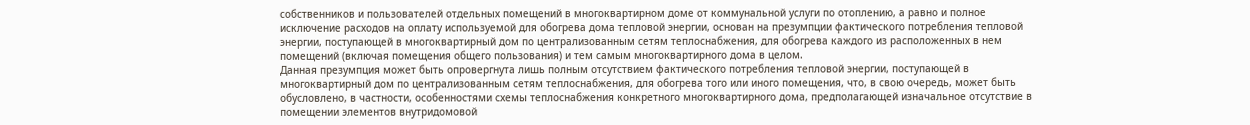собственников и пользователей отдельных помещений в многоквартирном доме от коммунальной услуги по отоплению, а равно и полное исключение расходов на оплату используемой для обогрева дома тепловой энергии, основан на презумпции фактического потребления тепловой энергии, поступающей в многоквартирный дом по централизованным сетям теплоснабжения, для обогрева каждого из расположенных в нем помещений (включая помещения общего пользования) и тем самым многоквартирного дома в целом.
Данная презумпция может быть опровергнута лишь полным отсутствием фактического потребления тепловой энергии, поступающей в многоквартирный дом по централизованным сетям теплоснабжения, для обогрева того или иного помещения, что, в свою очередь, может быть обусловлено, в частности, особенностями схемы теплоснабжения конкретного многоквартирного дома, предполагающей изначальное отсутствие в помещении элементов внутридомовой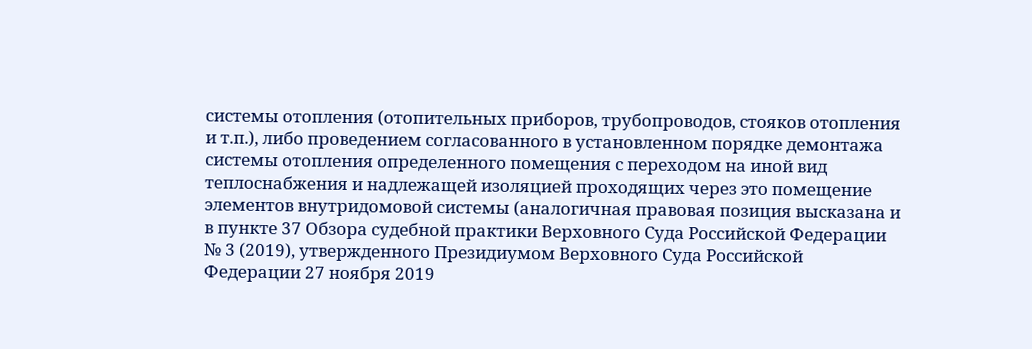системы отопления (отопительных приборов, трубопроводов, стояков отопления и т.п.), либо проведением согласованного в установленном порядке демонтажа системы отопления определенного помещения с переходом на иной вид теплоснабжения и надлежащей изоляцией проходящих через это помещение элементов внутридомовой системы (аналогичная правовая позиция высказана и в пункте 37 Обзора судебной практики Верховного Суда Российской Федерации № 3 (2019), утвержденного Президиумом Верховного Суда Российской Федерации 27 ноября 2019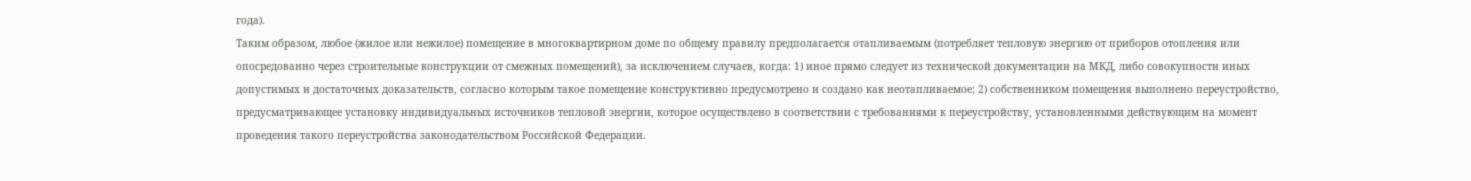года).
Таким образом, любое (жилое или нежилое) помещение в многоквартирном доме по общему правилу предполагается отапливаемым (потребляет тепловую энергию от приборов отопления или опосредованно через строительные конструкции от смежных помещений), за исключением случаев, когда: 1) иное прямо следует из технической документации на МКД, либо совокупности иных допустимых и достаточных доказательств, согласно которым такое помещение конструктивно предусмотрено и создано как неотапливаемое; 2) собственником помещения выполнено переустройство, предусматривающее установку индивидуальных источников тепловой энергии, которое осуществлено в соответствии с требованиями к переустройству, установленными действующим на момент проведения такого переустройства законодательством Российской Федерации.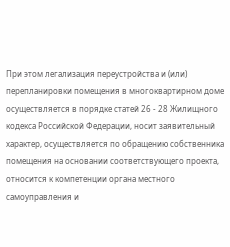При этом легализация переустройства и (или) перепланировки помещения в многоквартирном доме осуществляется в порядке статей 26 - 28 Жилищного кодекса Российской Федерации, носит заявительный характер, осуществляется по обращению собственника помещения на основании соответствующего проекта, относится к компетенции органа местного самоуправления и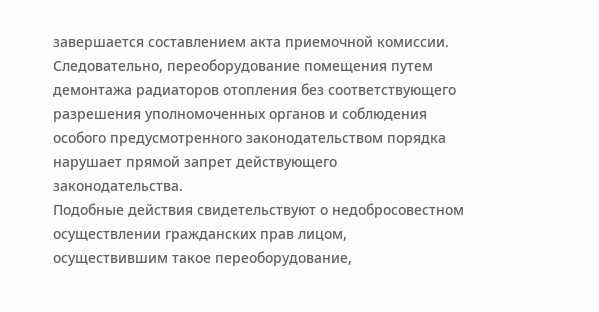завершается составлением акта приемочной комиссии.
Следовательно, переоборудование помещения путем демонтажа радиаторов отопления без соответствующего разрешения уполномоченных органов и соблюдения особого предусмотренного законодательством порядка нарушает прямой запрет действующего законодательства.
Подобные действия свидетельствуют о недобросовестном осуществлении гражданских прав лицом, осуществившим такое переоборудование,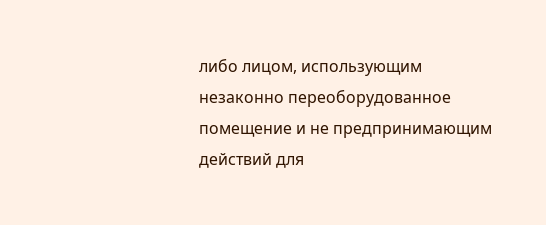либо лицом, использующим незаконно переоборудованное помещение и не предпринимающим действий для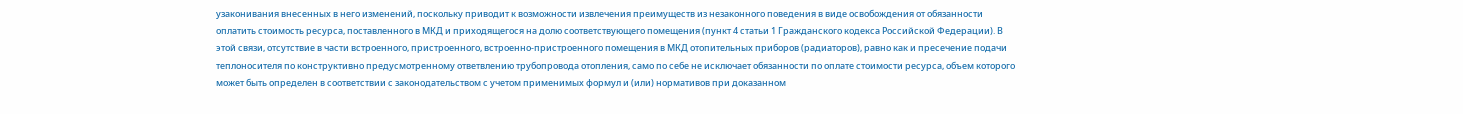узаконивания внесенных в него изменений, поскольку приводит к возможности извлечения преимуществ из незаконного поведения в виде освобождения от обязанности оплатить стоимость ресурса, поставленного в МКД и приходящегося на долю соответствующего помещения (пункт 4 статьи 1 Гражданского кодекса Российской Федерации). В этой связи, отсутствие в части встроенного, пристроенного, встроенно-пристроенного помещения в МКД отопительных приборов (радиаторов), равно как и пресечение подачи теплоносителя по конструктивно предусмотренному ответвлению трубопровода отопления, само по себе не исключает обязанности по оплате стоимости ресурса, объем которого может быть определен в соответствии с законодательством с учетом применимых формул и (или) нормативов при доказанном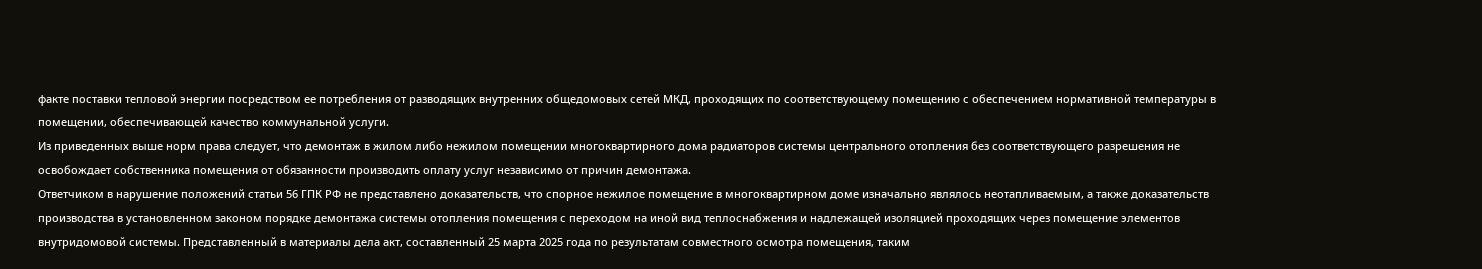факте поставки тепловой энергии посредством ее потребления от разводящих внутренних общедомовых сетей МКД, проходящих по соответствующему помещению с обеспечением нормативной температуры в помещении, обеспечивающей качество коммунальной услуги.
Из приведенных выше норм права следует, что демонтаж в жилом либо нежилом помещении многоквартирного дома радиаторов системы центрального отопления без соответствующего разрешения не освобождает собственника помещения от обязанности производить оплату услуг независимо от причин демонтажа.
Ответчиком в нарушение положений статьи 56 ГПК РФ не представлено доказательств, что спорное нежилое помещение в многоквартирном доме изначально являлось неотапливаемым, а также доказательств производства в установленном законом порядке демонтажа системы отопления помещения с переходом на иной вид теплоснабжения и надлежащей изоляцией проходящих через помещение элементов внутридомовой системы. Представленный в материалы дела акт, составленный 25 марта 2025 года по результатам совместного осмотра помещения, таким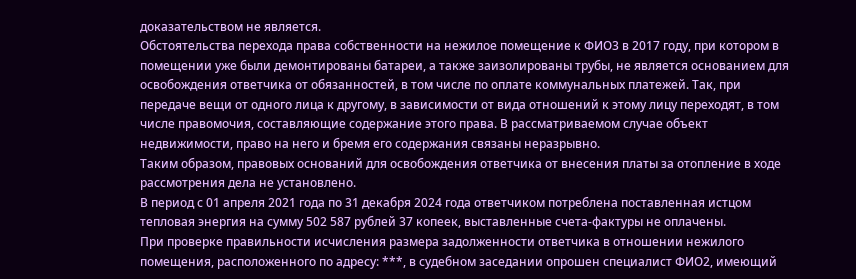доказательством не является.
Обстоятельства перехода права собственности на нежилое помещение к ФИО3 в 2017 году, при котором в помещении уже были демонтированы батареи, а также заизолированы трубы, не является основанием для освобождения ответчика от обязанностей, в том числе по оплате коммунальных платежей. Так, при передаче вещи от одного лица к другому, в зависимости от вида отношений к этому лицу переходят, в том числе правомочия, составляющие содержание этого права. В рассматриваемом случае объект недвижимости, право на него и бремя его содержания связаны неразрывно.
Таким образом, правовых оснований для освобождения ответчика от внесения платы за отопление в ходе рассмотрения дела не установлено.
В период с 01 апреля 2021 года по 31 декабря 2024 года ответчиком потреблена поставленная истцом тепловая энергия на сумму 502 587 рублей 37 копеек, выставленные счета-фактуры не оплачены.
При проверке правильности исчисления размера задолженности ответчика в отношении нежилого помещения, расположенного по адресу: ***, в судебном заседании опрошен специалист ФИО2, имеющий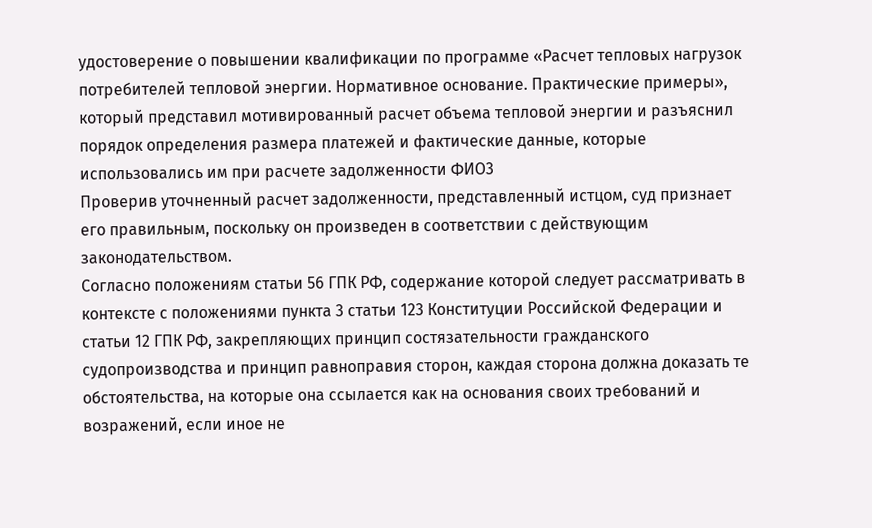удостоверение о повышении квалификации по программе «Расчет тепловых нагрузок потребителей тепловой энергии. Нормативное основание. Практические примеры», который представил мотивированный расчет объема тепловой энергии и разъяснил порядок определения размера платежей и фактические данные, которые использовались им при расчете задолженности ФИО3
Проверив уточненный расчет задолженности, представленный истцом, суд признает его правильным, поскольку он произведен в соответствии с действующим законодательством.
Согласно положениям статьи 56 ГПК РФ, содержание которой следует рассматривать в контексте с положениями пункта 3 статьи 123 Конституции Российской Федерации и статьи 12 ГПК РФ, закрепляющих принцип состязательности гражданского судопроизводства и принцип равноправия сторон, каждая сторона должна доказать те обстоятельства, на которые она ссылается как на основания своих требований и возражений, если иное не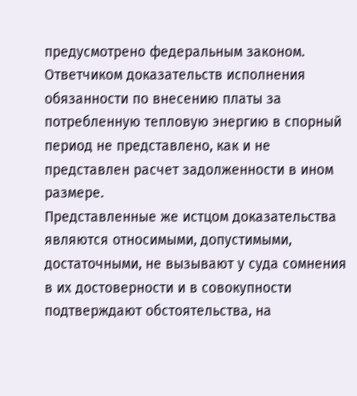предусмотрено федеральным законом.
Ответчиком доказательств исполнения обязанности по внесению платы за потребленную тепловую энергию в спорный период не представлено, как и не представлен расчет задолженности в ином размере.
Представленные же истцом доказательства являются относимыми, допустимыми, достаточными, не вызывают у суда сомнения в их достоверности и в совокупности подтверждают обстоятельства, на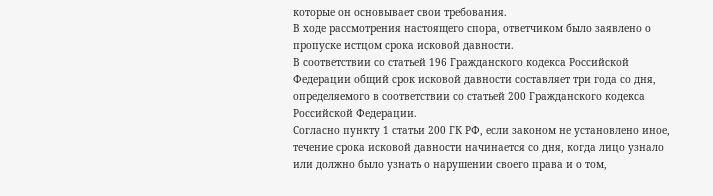которые он основывает свои требования.
В ходе рассмотрения настоящего спора, ответчиком было заявлено о пропуске истцом срока исковой давности.
В соответствии со статьей 196 Гражданского кодекса Российской Федерации общий срок исковой давности составляет три года со дня, определяемого в соответствии со статьей 200 Гражданского кодекса Российской Федерации.
Согласно пункту 1 статьи 200 ГК РФ, если законом не установлено иное, течение срока исковой давности начинается со дня, когда лицо узнало или должно было узнать о нарушении своего права и о том,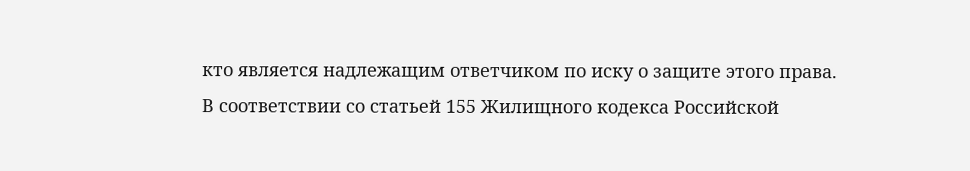кто является надлежащим ответчиком по иску о защите этого права.
В соответствии со статьей 155 Жилищного кодекса Российской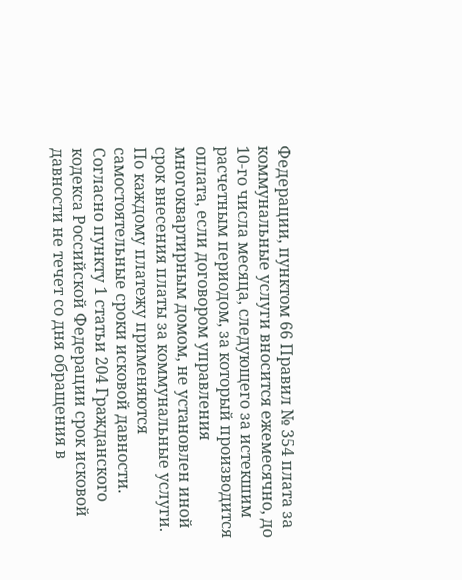Федерации, пунктом 66 Правил № 354 плата за коммунальные услуги вносится ежемесячно, до 10-го числа месяца, следующего за истекшим расчетным периодом, за который производится оплата, если договором управления многоквартирным домом, не установлен иной срок внесения платы за коммунальные услуги.
По каждому платежу применяются самостоятельные сроки исковой давности.
Согласно пункту 1 статьи 204 Гражданского кодекса Российской Федерации срок исковой давности не течет со дня обращения в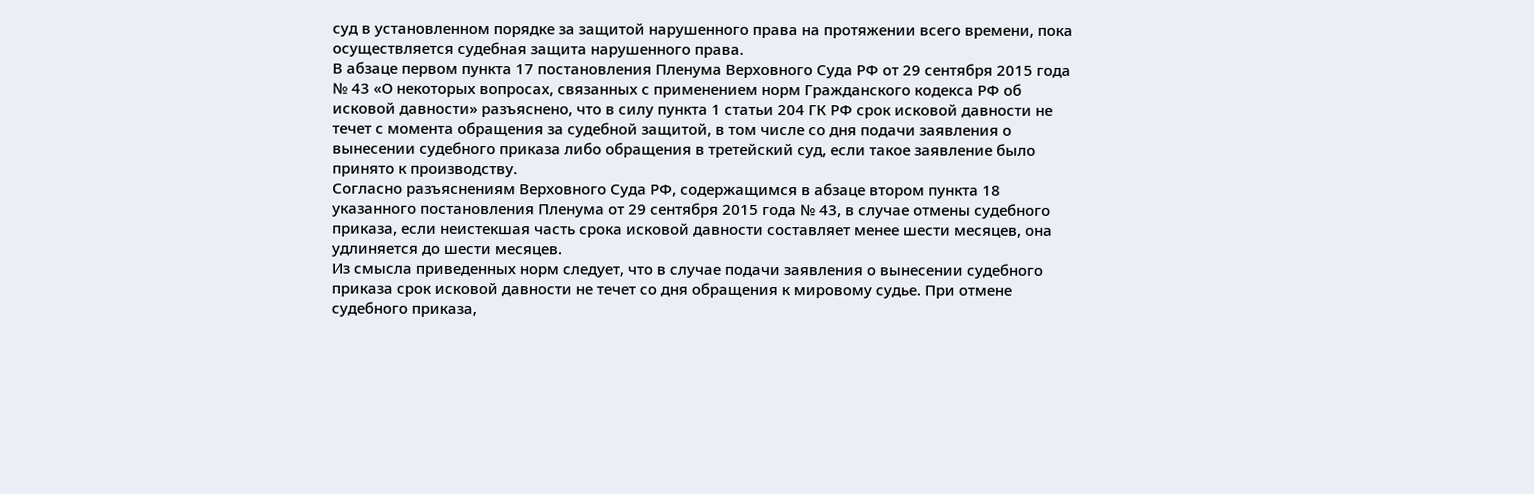суд в установленном порядке за защитой нарушенного права на протяжении всего времени, пока осуществляется судебная защита нарушенного права.
В абзаце первом пункта 17 постановления Пленума Верховного Суда РФ от 29 сентября 2015 года № 43 «О некоторых вопросах, связанных с применением норм Гражданского кодекса РФ об исковой давности» разъяснено, что в силу пункта 1 статьи 204 ГК РФ срок исковой давности не течет с момента обращения за судебной защитой, в том числе со дня подачи заявления о вынесении судебного приказа либо обращения в третейский суд, если такое заявление было принято к производству.
Согласно разъяснениям Верховного Суда РФ, содержащимся в абзаце втором пункта 18 указанного постановления Пленума от 29 сентября 2015 года № 43, в случае отмены судебного приказа, если неистекшая часть срока исковой давности составляет менее шести месяцев, она удлиняется до шести месяцев.
Из смысла приведенных норм следует, что в случае подачи заявления о вынесении судебного приказа срок исковой давности не течет со дня обращения к мировому судье. При отмене судебного приказа,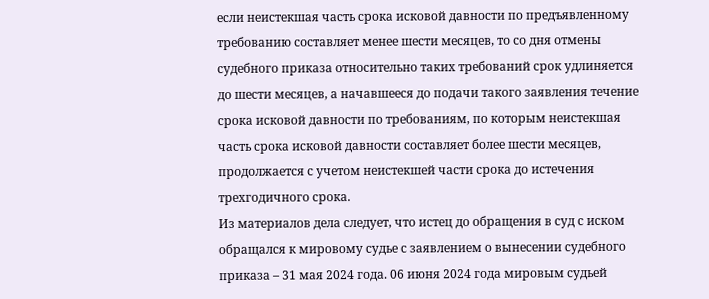если неистекшая часть срока исковой давности по предъявленному требованию составляет менее шести месяцев, то со дня отмены судебного приказа относительно таких требований срок удлиняется до шести месяцев, а начавшееся до подачи такого заявления течение срока исковой давности по требованиям, по которым неистекшая часть срока исковой давности составляет более шести месяцев, продолжается с учетом неистекшей части срока до истечения трехгодичного срока.
Из материалов дела следует, что истец до обращения в суд с иском обращался к мировому судье с заявлением о вынесении судебного приказа – 31 мая 2024 года. 06 июня 2024 года мировым судьей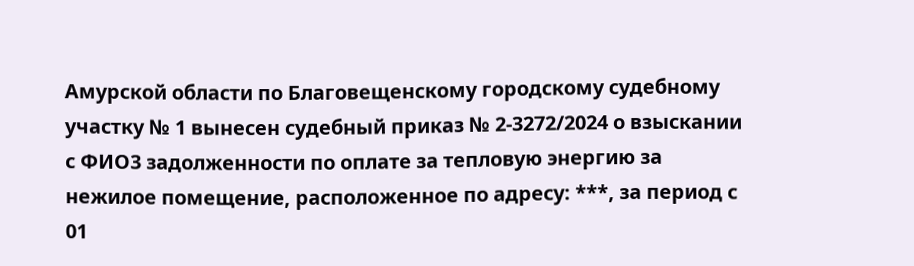Амурской области по Благовещенскому городскому судебному участку № 1 вынесен судебный приказ № 2-3272/2024 о взыскании с ФИО3 задолженности по оплате за тепловую энергию за нежилое помещение, расположенное по адресу: ***, за период с 01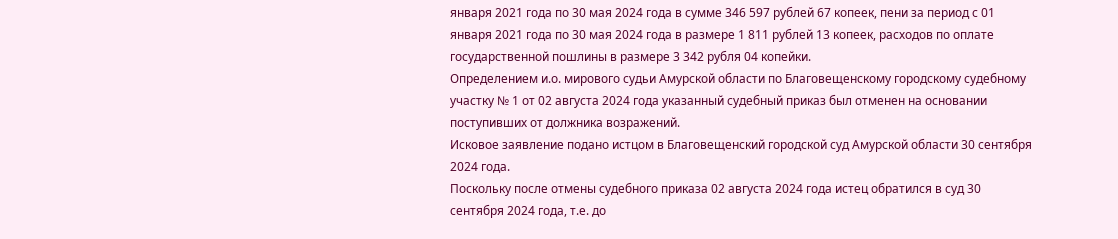января 2021 года по 30 мая 2024 года в сумме 346 597 рублей 67 копеек, пени за период с 01 января 2021 года по 30 мая 2024 года в размере 1 811 рублей 13 копеек, расходов по оплате государственной пошлины в размере 3 342 рубля 04 копейки.
Определением и.о. мирового судьи Амурской области по Благовещенскому городскому судебному участку № 1 от 02 августа 2024 года указанный судебный приказ был отменен на основании поступивших от должника возражений.
Исковое заявление подано истцом в Благовещенский городской суд Амурской области 30 сентября 2024 года.
Поскольку после отмены судебного приказа 02 августа 2024 года истец обратился в суд 30 сентября 2024 года, т.е. до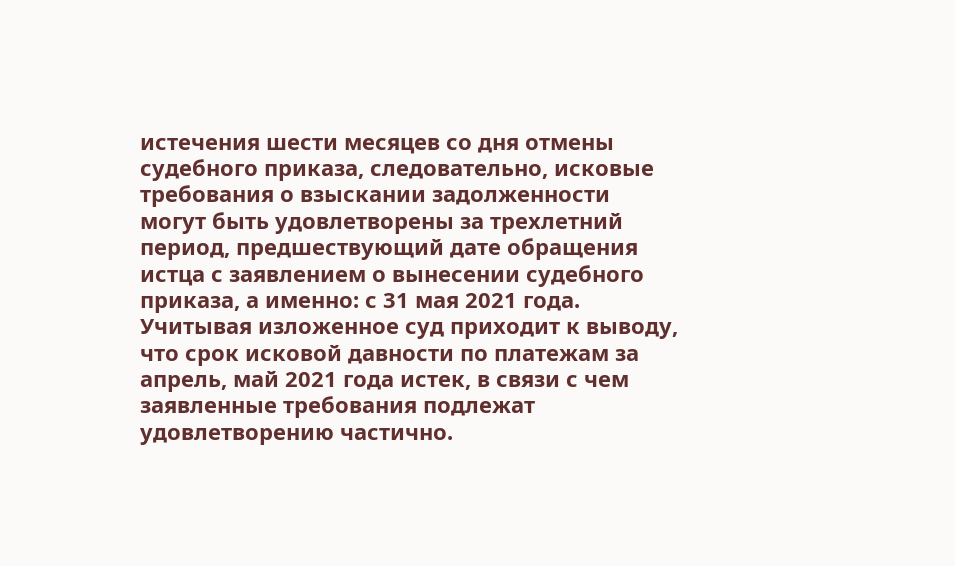истечения шести месяцев со дня отмены судебного приказа, следовательно, исковые требования о взыскании задолженности могут быть удовлетворены за трехлетний период, предшествующий дате обращения истца с заявлением о вынесении судебного приказа, а именно: с 31 мая 2021 года.
Учитывая изложенное суд приходит к выводу, что срок исковой давности по платежам за апрель, май 2021 года истек, в связи с чем заявленные требования подлежат удовлетворению частично.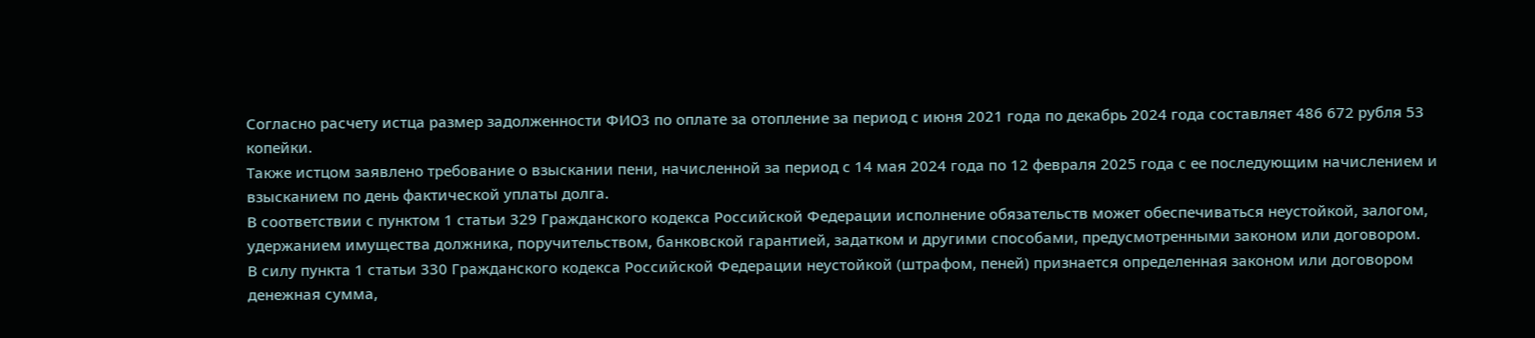Согласно расчету истца размер задолженности ФИО3 по оплате за отопление за период с июня 2021 года по декабрь 2024 года составляет 486 672 рубля 53 копейки.
Также истцом заявлено требование о взыскании пени, начисленной за период с 14 мая 2024 года по 12 февраля 2025 года с ее последующим начислением и взысканием по день фактической уплаты долга.
В соответствии с пунктом 1 статьи 329 Гражданского кодекса Российской Федерации исполнение обязательств может обеспечиваться неустойкой, залогом, удержанием имущества должника, поручительством, банковской гарантией, задатком и другими способами, предусмотренными законом или договором.
В силу пункта 1 статьи 330 Гражданского кодекса Российской Федерации неустойкой (штрафом, пеней) признается определенная законом или договором денежная сумма,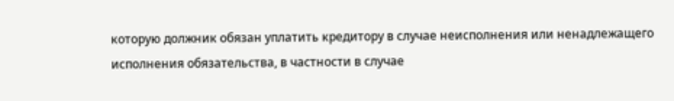которую должник обязан уплатить кредитору в случае неисполнения или ненадлежащего исполнения обязательства, в частности в случае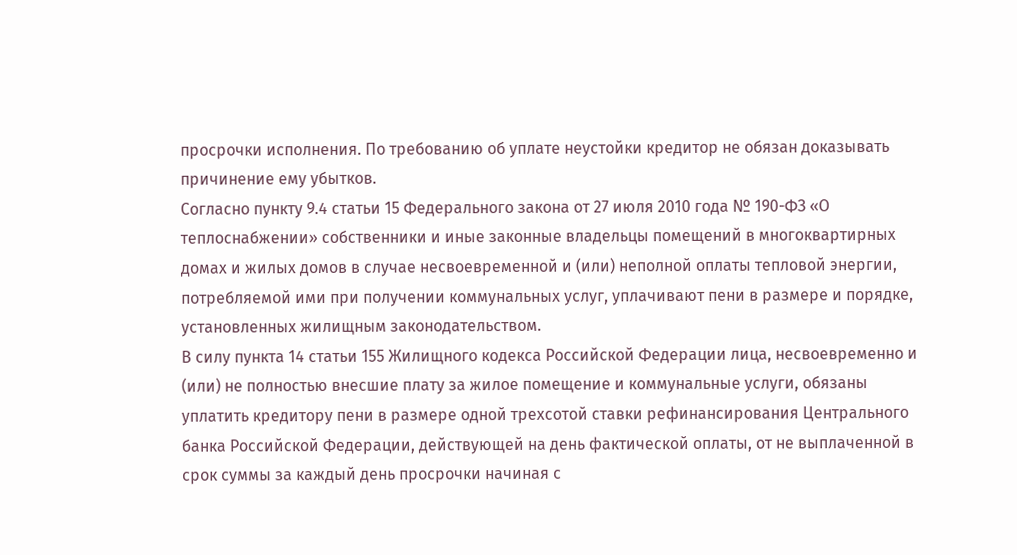просрочки исполнения. По требованию об уплате неустойки кредитор не обязан доказывать причинение ему убытков.
Согласно пункту 9.4 статьи 15 Федерального закона от 27 июля 2010 года № 190-ФЗ «О теплоснабжении» собственники и иные законные владельцы помещений в многоквартирных домах и жилых домов в случае несвоевременной и (или) неполной оплаты тепловой энергии, потребляемой ими при получении коммунальных услуг, уплачивают пени в размере и порядке, установленных жилищным законодательством.
В силу пункта 14 статьи 155 Жилищного кодекса Российской Федерации лица, несвоевременно и (или) не полностью внесшие плату за жилое помещение и коммунальные услуги, обязаны уплатить кредитору пени в размере одной трехсотой ставки рефинансирования Центрального банка Российской Федерации, действующей на день фактической оплаты, от не выплаченной в срок суммы за каждый день просрочки начиная с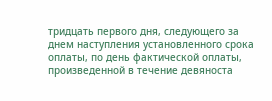тридцать первого дня, следующего за днем наступления установленного срока оплаты, по день фактической оплаты, произведенной в течение девяноста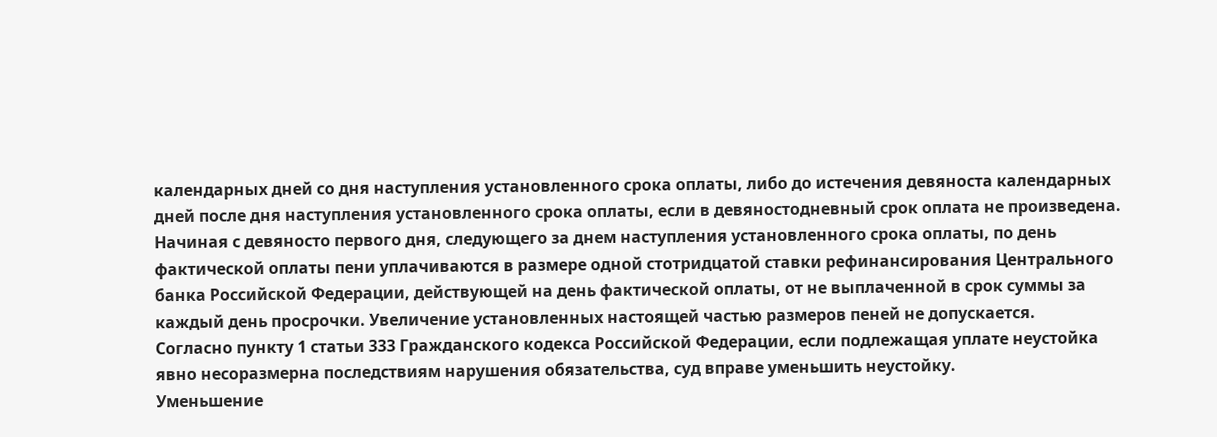календарных дней со дня наступления установленного срока оплаты, либо до истечения девяноста календарных дней после дня наступления установленного срока оплаты, если в девяностодневный срок оплата не произведена. Начиная с девяносто первого дня, следующего за днем наступления установленного срока оплаты, по день фактической оплаты пени уплачиваются в размере одной стотридцатой ставки рефинансирования Центрального банка Российской Федерации, действующей на день фактической оплаты, от не выплаченной в срок суммы за каждый день просрочки. Увеличение установленных настоящей частью размеров пеней не допускается.
Согласно пункту 1 статьи 333 Гражданского кодекса Российской Федерации, если подлежащая уплате неустойка явно несоразмерна последствиям нарушения обязательства, суд вправе уменьшить неустойку.
Уменьшение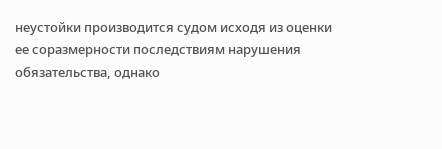неустойки производится судом исходя из оценки ее соразмерности последствиям нарушения обязательства, однако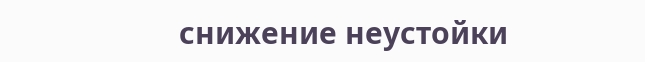снижение неустойки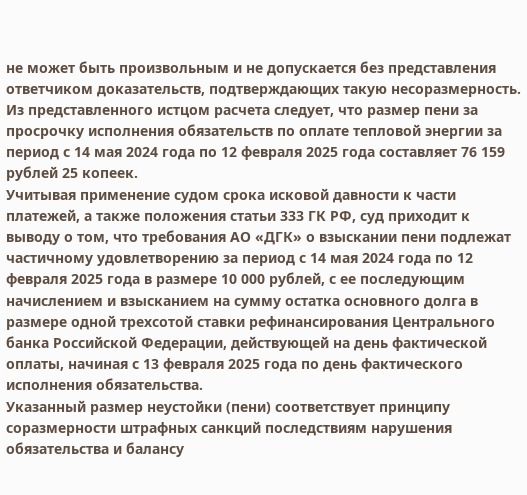не может быть произвольным и не допускается без представления ответчиком доказательств, подтверждающих такую несоразмерность.
Из представленного истцом расчета следует, что размер пени за просрочку исполнения обязательств по оплате тепловой энергии за период с 14 мая 2024 года по 12 февраля 2025 года составляет 76 159 рублей 25 копеек.
Учитывая применение судом срока исковой давности к части платежей, а также положения статьи 333 ГК РФ, суд приходит к выводу о том, что требования АО «ДГК» о взыскании пени подлежат частичному удовлетворению за период с 14 мая 2024 года по 12 февраля 2025 года в размере 10 000 рублей, с ее последующим начислением и взысканием на сумму остатка основного долга в размере одной трехсотой ставки рефинансирования Центрального банка Российской Федерации, действующей на день фактической оплаты, начиная с 13 февраля 2025 года по день фактического исполнения обязательства.
Указанный размер неустойки (пени) соответствует принципу соразмерности штрафных санкций последствиям нарушения обязательства и балансу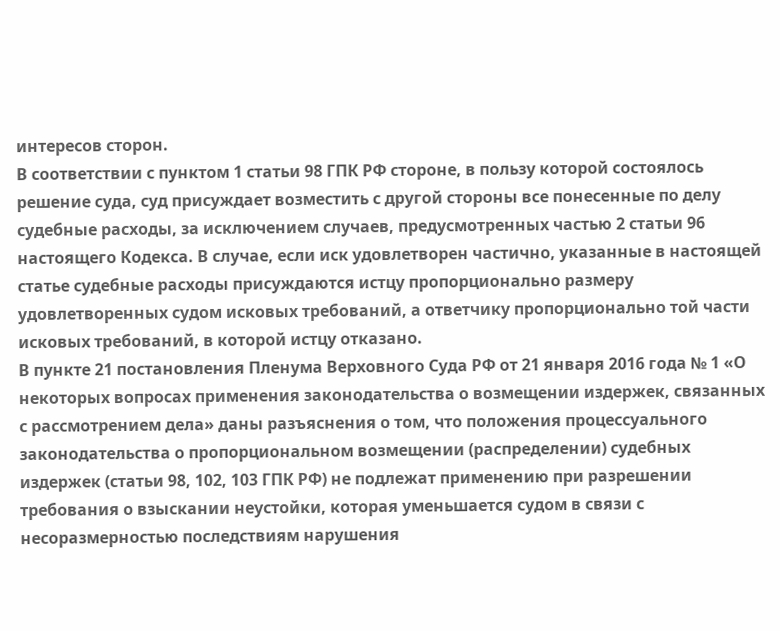интересов сторон.
В соответствии с пунктом 1 статьи 98 ГПК РФ стороне, в пользу которой состоялось решение суда, суд присуждает возместить с другой стороны все понесенные по делу судебные расходы, за исключением случаев, предусмотренных частью 2 статьи 96 настоящего Кодекса. В случае, если иск удовлетворен частично, указанные в настоящей статье судебные расходы присуждаются истцу пропорционально размеру удовлетворенных судом исковых требований, а ответчику пропорционально той части исковых требований, в которой истцу отказано.
В пункте 21 постановления Пленума Верховного Суда РФ от 21 января 2016 года № 1 «О некоторых вопросах применения законодательства о возмещении издержек, связанных с рассмотрением дела» даны разъяснения о том, что положения процессуального законодательства о пропорциональном возмещении (распределении) судебных издержек (статьи 98, 102, 103 ГПК РФ) не подлежат применению при разрешении требования о взыскании неустойки, которая уменьшается судом в связи с несоразмерностью последствиям нарушения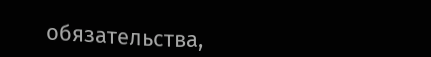обязательства,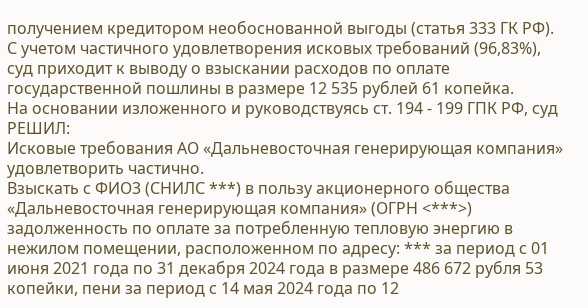получением кредитором необоснованной выгоды (статья 333 ГК РФ).
С учетом частичного удовлетворения исковых требований (96,83%), суд приходит к выводу о взыскании расходов по оплате государственной пошлины в размере 12 535 рублей 61 копейка.
На основании изложенного и руководствуясь ст. 194 - 199 ГПК РФ, суд
РЕШИЛ:
Исковые требования АО «Дальневосточная генерирующая компания» удовлетворить частично.
Взыскать с ФИО3 (СНИЛС ***) в пользу акционерного общества «Дальневосточная генерирующая компания» (ОГРН <***>) задолженность по оплате за потребленную тепловую энергию в нежилом помещении, расположенном по адресу: *** за период с 01 июня 2021 года по 31 декабря 2024 года в размере 486 672 рубля 53 копейки, пени за период с 14 мая 2024 года по 12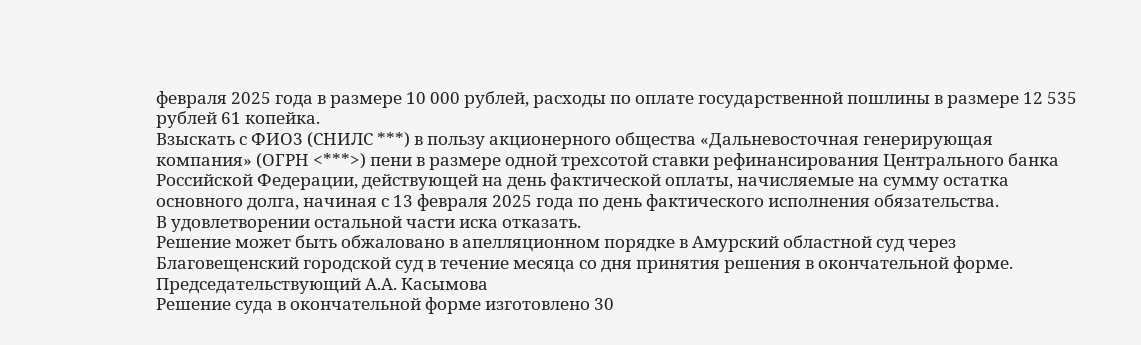февраля 2025 года в размере 10 000 рублей, расходы по оплате государственной пошлины в размере 12 535 рублей 61 копейка.
Взыскать с ФИО3 (СНИЛС ***) в пользу акционерного общества «Дальневосточная генерирующая компания» (ОГРН <***>) пени в размере одной трехсотой ставки рефинансирования Центрального банка Российской Федерации, действующей на день фактической оплаты, начисляемые на сумму остатка основного долга, начиная с 13 февраля 2025 года по день фактического исполнения обязательства.
В удовлетворении остальной части иска отказать.
Решение может быть обжаловано в апелляционном порядке в Амурский областной суд через Благовещенский городской суд в течение месяца со дня принятия решения в окончательной форме.
Председательствующий А.А. Касымова
Решение суда в окончательной форме изготовлено 30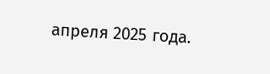апреля 2025 года.